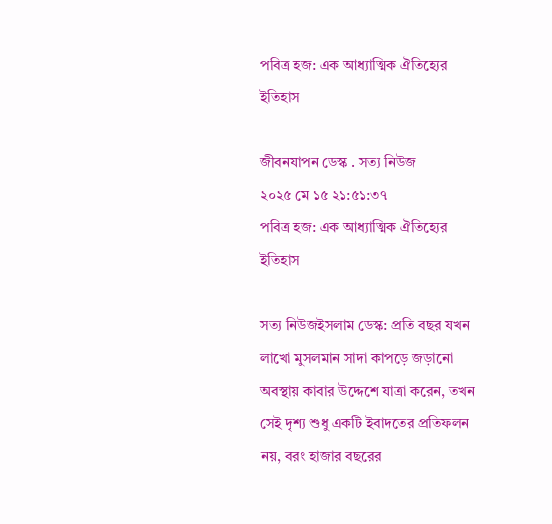পবিত্র হজ: এক আধ্যাত্মিক ঐতিহ্যের ইতিহাস

জীবনযাপন ডেস্ক . সত্য নিউজ
২০২৫ মে ১৫ ২১:৫১:৩৭
পবিত্র হজ: এক আধ্যাত্মিক ঐতিহ্যের ইতিহাস

সত্য নিউজইসলাম ডেস্ক: প্রতি বছর যখন লাখো মুসলমান সাদা কাপড়ে জড়ানো অবস্থায় কাবার উদ্দেশে যাত্রা করেন, তখন সেই দৃশ্য শুধু একটি ইবাদতের প্রতিফলন নয়, বরং হাজার বছরের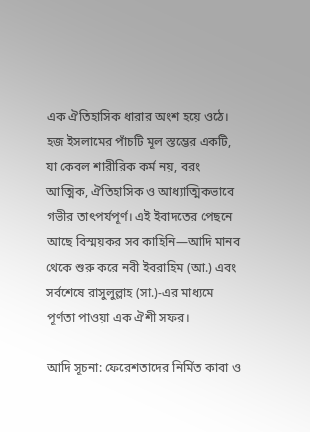এক ঐতিহাসিক ধারার অংশ হয়ে ওঠে। হজ ইসলামের পাঁচটি মূল স্তম্ভের একটি, যা কেবল শারীরিক কর্ম নয়, বরং আত্মিক, ঐতিহাসিক ও আধ্যাত্মিকভাবে গভীর তাৎপর্যপূর্ণ। এই ইবাদতের পেছনে আছে বিস্ময়কর সব কাহিনি—আদি মানব থেকে শুরু করে নবী ইবরাহিম (আ.) এবং সর্বশেষে রাসুলুল্লাহ (সা.)-এর মাধ্যমে পূর্ণতা পাওয়া এক ঐশী সফর।

আদি সূচনা: ফেরেশতাদের নির্মিত কাবা ও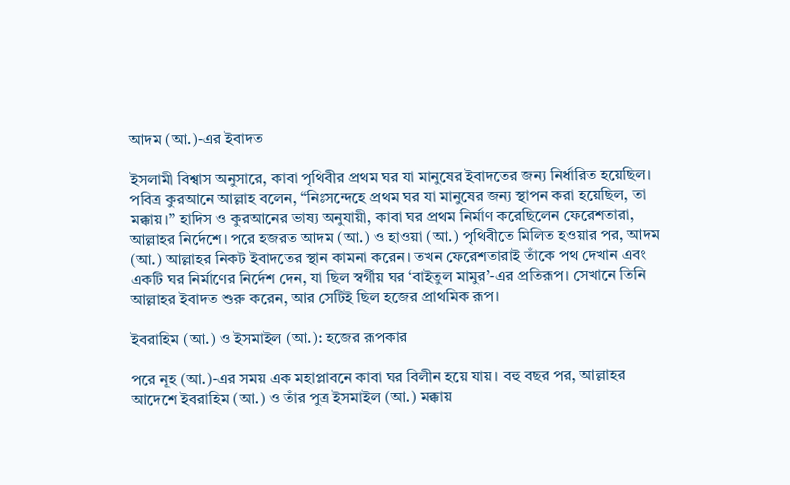আদম (আ.)-এর ইবাদত

ইসলামী বিশ্বাস অনুসারে, কাবা পৃথিবীর প্রথম ঘর যা মানুষের ইবাদতের জন্য নির্ধারিত হয়েছিল। পবিত্র কুরআনে আল্লাহ বলেন, “নিঃসন্দেহে প্রথম ঘর যা মানুষের জন্য স্থাপন করা হয়েছিল, তা মক্কায়।” হাদিস ও কুরআনের ভাষ্য অনুযায়ী, কাবা ঘর প্রথম নির্মাণ করেছিলেন ফেরেশতারা, আল্লাহর নির্দেশে। পরে হজরত আদম (আ.) ও হাওয়া (আ.) পৃথিবীতে মিলিত হওয়ার পর, আদম (আ.) আল্লাহর নিকট ইবাদতের স্থান কামনা করেন। তখন ফেরেশতারাই তাঁকে পথ দেখান এবং একটি ঘর নির্মাণের নির্দেশ দেন, যা ছিল স্বর্গীয় ঘর ‘বাইতুল মামুর’-এর প্রতিরূপ। সেখানে তিনি আল্লাহর ইবাদত শুরু করেন, আর সেটিই ছিল হজের প্রাথমিক রূপ।

ইবরাহিম (আ.) ও ইসমাইল (আ.): হজের রূপকার

পরে নূহ (আ.)-এর সময় এক মহাপ্লাবনে কাবা ঘর বিলীন হয়ে যায়। বহু বছর পর, আল্লাহর আদেশে ইবরাহিম (আ.) ও তাঁর পুত্র ইসমাইল (আ.) মক্কায়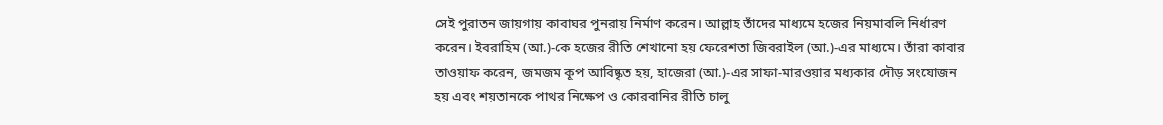সেই পুরাতন জায়গায় কাবাঘর পুনরায় নির্মাণ করেন। আল্লাহ তাঁদের মাধ্যমে হজের নিয়মাবলি নির্ধারণ করেন। ইবরাহিম (আ.)-কে হজের রীতি শেখানো হয় ফেরেশতা জিবরাইল (আ.)-এর মাধ্যমে। তাঁরা কাবার তাওয়াফ করেন, জমজম কূপ আবিষ্কৃত হয়, হাজেরা (আ.)-এর সাফা-মারওয়ার মধ্যকার দৌড় সংযোজন হয় এবং শয়তানকে পাথর নিক্ষেপ ও কোরবানির রীতি চালু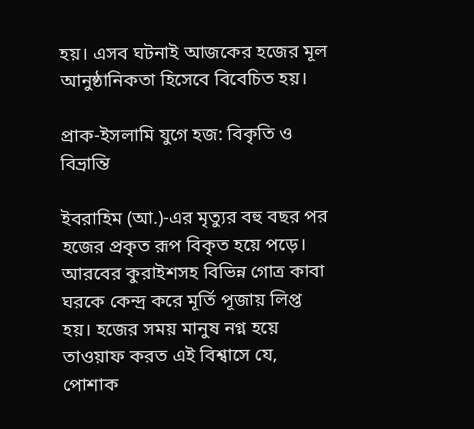হয়। এসব ঘটনাই আজকের হজের মূল আনুষ্ঠানিকতা হিসেবে বিবেচিত হয়।

প্রাক-ইসলামি যুগে হজ: বিকৃতি ও বিভ্রান্তি

ইবরাহিম (আ.)-এর মৃত্যুর বহু বছর পর হজের প্রকৃত রূপ বিকৃত হয়ে পড়ে। আরবের কুরাইশসহ বিভিন্ন গোত্র কাবা ঘরকে কেন্দ্র করে মূর্তি পূজায় লিপ্ত হয়। হজের সময় মানুষ নগ্ন হয়ে তাওয়াফ করত এই বিশ্বাসে যে, পোশাক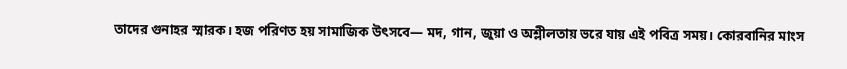তাদের গুনাহর স্মারক। হজ পরিণত হয় সামাজিক উৎসবে— মদ, গান, জুয়া ও অশ্লীলতায় ভরে যায় এই পবিত্র সময়। কোরবানির মাংস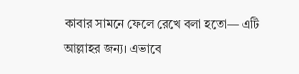কাবার সামনে ফেলে রেখে বলা হতো— এটি আল্লাহর জন্য। এভাবে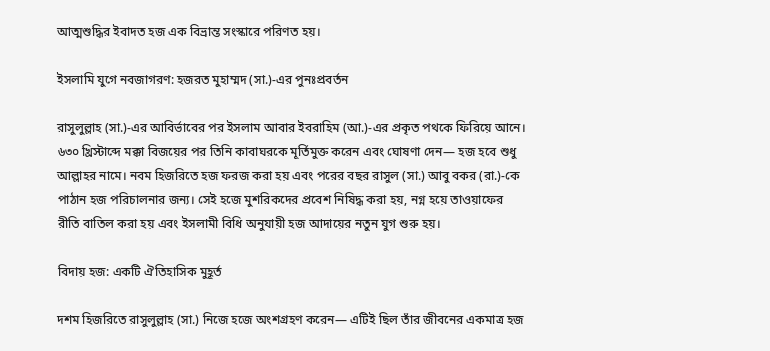আত্মশুদ্ধির ইবাদত হজ এক বিভ্রান্ত সংস্কারে পরিণত হয়।

ইসলামি যুগে নবজাগরণ: হজরত মুহাম্মদ (সা.)-এর পুনঃপ্রবর্তন

রাসুলুল্লাহ (সা.)-এর আবির্ভাবের পর ইসলাম আবার ইবরাহিম (আ.)-এর প্রকৃত পথকে ফিরিয়ে আনে। ৬৩০ খ্রিস্টাব্দে মক্কা বিজয়ের পর তিনি কাবাঘরকে মূর্তিমুক্ত করেন এবং ঘোষণা দেন— হজ হবে শুধু আল্লাহর নামে। নবম হিজরিতে হজ ফরজ করা হয় এবং পরের বছর রাসুল (সা.) আবু বকর (রা.)-কে পাঠান হজ পরিচালনার জন্য। সেই হজে মুশরিকদের প্রবেশ নিষিদ্ধ করা হয়, নগ্ন হয়ে তাওয়াফের রীতি বাতিল করা হয় এবং ইসলামী বিধি অনুযায়ী হজ আদায়ের নতুন যুগ শুরু হয়।

বিদায় হজ: একটি ঐতিহাসিক মুহূর্ত

দশম হিজরিতে রাসুলুল্লাহ (সা.) নিজে হজে অংশগ্রহণ করেন— এটিই ছিল তাঁর জীবনের একমাত্র হজ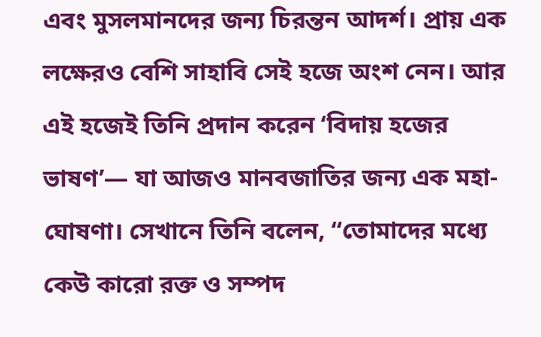এবং মুসলমানদের জন্য চিরন্তন আদর্শ। প্রায় এক লক্ষেরও বেশি সাহাবি সেই হজে অংশ নেন। আর এই হজেই তিনি প্রদান করেন ‘বিদায় হজের ভাষণ’— যা আজও মানবজাতির জন্য এক মহা-ঘোষণা। সেখানে তিনি বলেন, “তোমাদের মধ্যে কেউ কারো রক্ত ও সম্পদ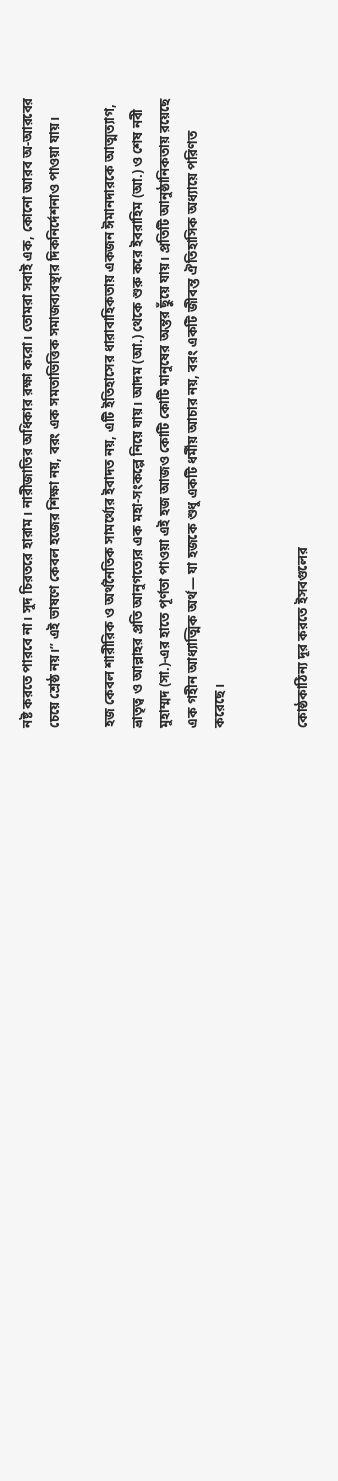নষ্ট করতে পারবে না। সুদ চিরতরে হারাম। নারীজাতির অধিকার রক্ষা করো। তোমরা সবাই এক, কোনো আরব অ-আরবের চেয়ে শ্রেষ্ঠ নয়।” এই ভাষণে কেবল হজের শিক্ষা নয়, বরং এক সমতাভিত্তিক সমাজব্যবস্থার দিকনির্দেশনাও পাওয়া যায়।

হজ কেবল শারীরিক ও অর্থনৈতিক সামর্থ্যের ইবাদত নয়, এটি ইতিহাসের ধারাবাহিকতায় একজন ঈমানদারকে আত্মত্যাগ, ভ্রাতৃত্ব ও আল্লাহর প্রতি আনুগত্যের এক মহা-সংকল্পে নিয়ে যায়। আদম (আ.) থেকে শুরু করে ইবরাহিম (আ.) ও শেষ নবী মুহাম্মদ (সা.)-এর হাতে পূর্ণতা পাওয়া এই হজ আজও কোটি কোটি মানুষের অন্তর ছুঁয়ে যায়। প্রতিটি আনুষ্ঠানিকতায় রয়েছে এক গহীন আধ্যাত্মিক অর্থ— যা হজকে শুধু একটি ধর্মীয় আচার নয়, বরং একটি জীবন্ত ঐতিহাসিক অধ্যায়ে পরিণত করেছে।


কোষ্ঠকাঠিন্য দূর করতে ইসবগুলের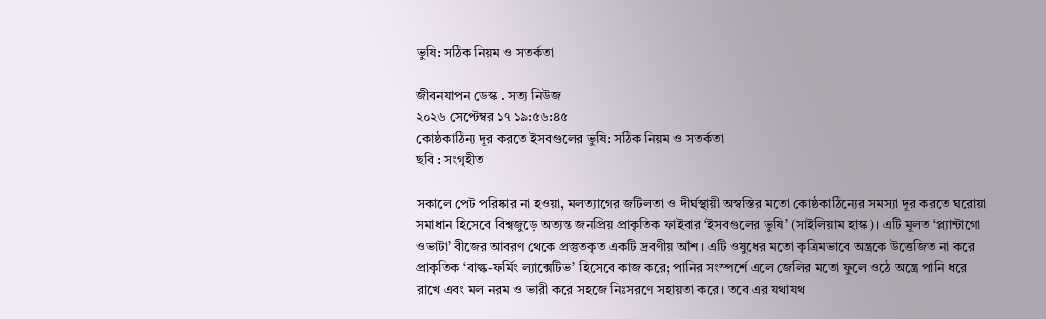ভুষি: সঠিক নিয়ম ও সতর্কতা

জীবনযাপন ডেস্ক . সত্য নিউজ
২০২৬ সেপ্টেম্বর ১৭ ১৯:৫৬:৪৫
কোষ্ঠকাঠিন্য দূর করতে ইসবগুলের ভুষি: সঠিক নিয়ম ও সতর্কতা
ছবি : সংগৃহীত

সকালে পেট পরিষ্কার না হওয়া, মলত্যাগের জটিলতা ও দীর্ঘস্থায়ী অস্বস্তির মতো কোষ্ঠকাঠিন্যের সমস্যা দূর করতে ঘরোয়া সমাধান হিসেবে বিশ্বজুড়ে অত্যন্ত জনপ্রিয় প্রাকৃতিক ফাইবার ‘ইসবগুলের ভুষি’ (সাইলিয়াম হাস্ক)। এটি মূলত ‘প্ল্যান্টাগো ওভাটা’ বীজের আবরণ থেকে প্রস্তুতকৃত একটি দ্রবণীয় আঁশ। এটি ওষুধের মতো কৃত্রিমভাবে অন্ত্রকে উত্তেজিত না করে প্রাকৃতিক ‘বাল্ক-ফর্মিং ল্যাক্সেটিভ’ হিসেবে কাজ করে; পানির সংস্পর্শে এলে জেলির মতো ফুলে ওঠে অন্ত্রে পানি ধরে রাখে এবং মল নরম ও ভারী করে সহজে নিঃসরণে সহায়তা করে। তবে এর যথাযথ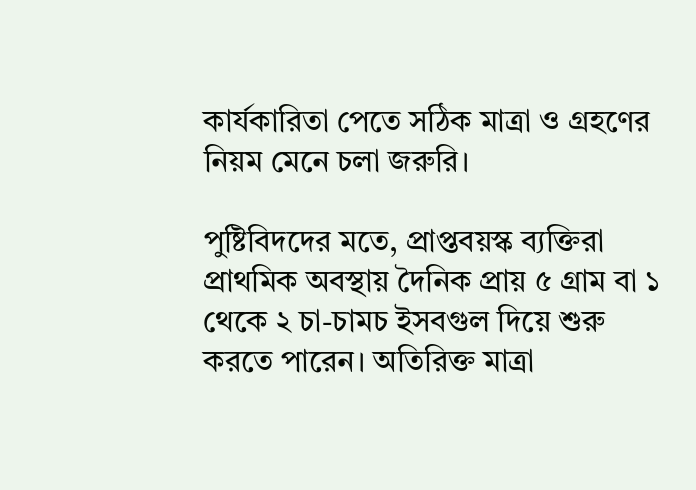কার্যকারিতা পেতে সঠিক মাত্রা ও গ্রহণের নিয়ম মেনে চলা জরুরি।

পুষ্টিবিদদের মতে, প্রাপ্তবয়স্ক ব্যক্তিরা প্রাথমিক অবস্থায় দৈনিক প্রায় ৫ গ্রাম বা ১ থেকে ২ চা-চামচ ইসবগুল দিয়ে শুরু করতে পারেন। অতিরিক্ত মাত্রা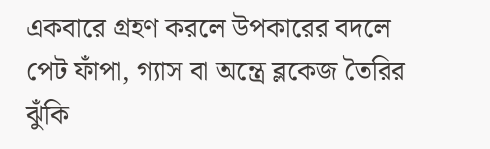একবারে গ্রহণ করলে উপকারের বদলে পেট ফাঁপা, গ্যাস বা অন্ত্রে ব্লকেজ তৈরির ঝুঁকি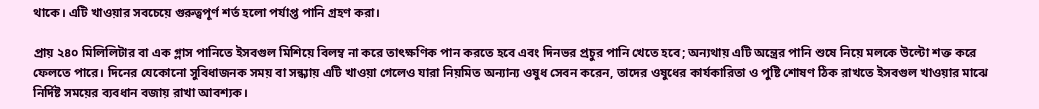থাকে। এটি খাওয়ার সবচেয়ে গুরুত্বপূর্ণ শর্ত হলো পর্যাপ্ত পানি গ্রহণ করা।

প্রায় ২৪০ মিলিলিটার বা এক গ্লাস পানিতে ইসবগুল মিশিয়ে বিলম্ব না করে তাৎক্ষণিক পান করতে হবে এবং দিনভর প্রচুর পানি খেতে হবে; অন্যথায় এটি অন্ত্রের পানি শুষে নিয়ে মলকে উল্টো শক্ত করে ফেলতে পারে। দিনের যেকোনো সুবিধাজনক সময় বা সন্ধ্যায় এটি খাওয়া গেলেও যারা নিয়মিত অন্যান্য ওষুধ সেবন করেন, তাদের ওষুধের কার্যকারিতা ও পুষ্টি শোষণ ঠিক রাখতে ইসবগুল খাওয়ার মাঝে নির্দিষ্ট সময়ের ব্যবধান বজায় রাখা আবশ্যক।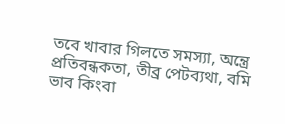তবে খাবার গিলতে সমস্যা, অন্ত্রে প্রতিবন্ধকতা, তীব্র পেটব্যথা, বমি ভাব কিংবা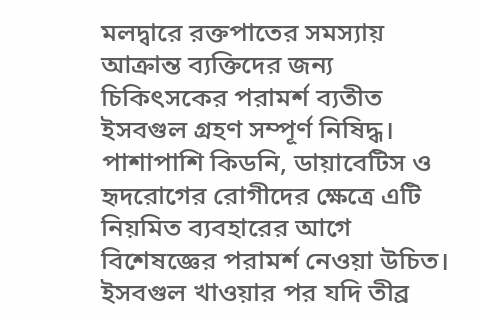মলদ্বারে রক্তপাতের সমস্যায় আক্রান্ত ব্যক্তিদের জন্য চিকিৎসকের পরামর্শ ব্যতীত ইসবগুল গ্রহণ সম্পূর্ণ নিষিদ্ধ। পাশাপাশি কিডনি, ডায়াবেটিস ও হৃদরোগের রোগীদের ক্ষেত্রে এটি নিয়মিত ব্যবহারের আগে বিশেষজ্ঞের পরামর্শ নেওয়া উচিত। ইসবগুল খাওয়ার পর যদি তীব্র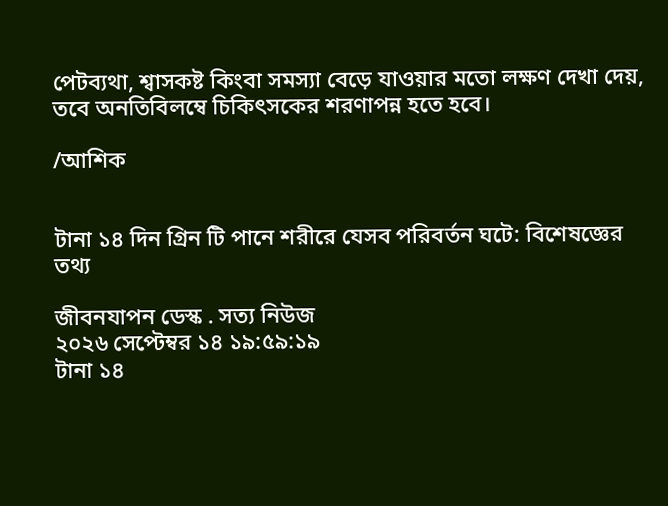পেটব্যথা, শ্বাসকষ্ট কিংবা সমস্যা বেড়ে যাওয়ার মতো লক্ষণ দেখা দেয়, তবে অনতিবিলম্বে চিকিৎসকের শরণাপন্ন হতে হবে।

/আশিক


টানা ১৪ দিন গ্রিন টি পানে শরীরে যেসব পরিবর্তন ঘটে: বিশেষজ্ঞের তথ্য

জীবনযাপন ডেস্ক . সত্য নিউজ
২০২৬ সেপ্টেম্বর ১৪ ১৯:৫৯:১৯
টানা ১৪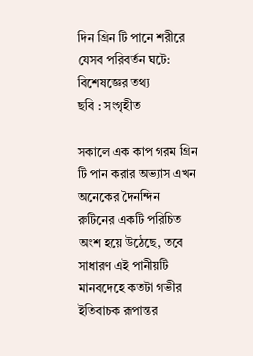দিন গ্রিন টি পানে শরীরে যেসব পরিবর্তন ঘটে: বিশেষজ্ঞের তথ্য
ছবি : সংগৃহীত

সকালে এক কাপ গরম গ্রিন টি পান করার অভ্যাস এখন অনেকের দৈনন্দিন রুটিনের একটি পরিচিত অংশ হয়ে উঠেছে, তবে সাধারণ এই পানীয়টি মানবদেহে কতটা গভীর ইতিবাচক রূপান্তর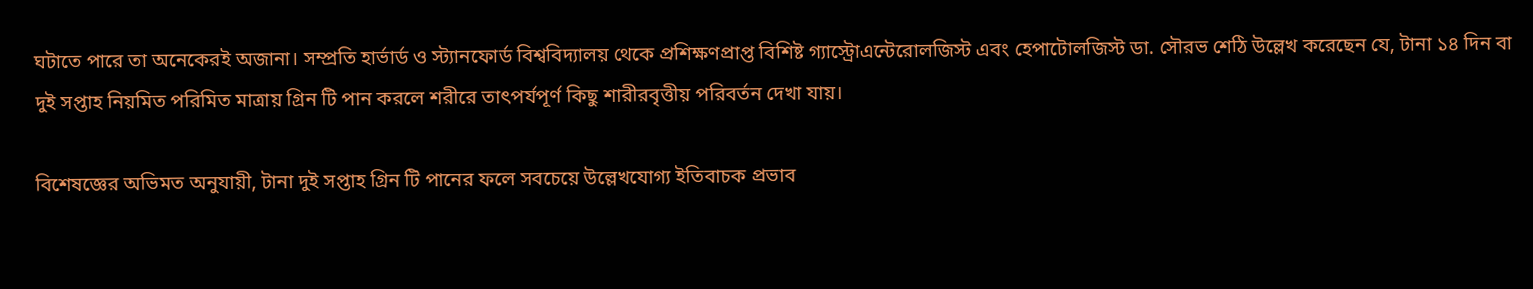ঘটাতে পারে তা অনেকেরই অজানা। সম্প্রতি হার্ভার্ড ও স্ট্যানফোর্ড বিশ্ববিদ্যালয় থেকে প্রশিক্ষণপ্রাপ্ত বিশিষ্ট গ্যাস্ট্রোএন্টেরোলজিস্ট এবং হেপাটোলজিস্ট ডা. সৌরভ শেঠি উল্লেখ করেছেন যে, টানা ১৪ দিন বা দুই সপ্তাহ নিয়মিত পরিমিত মাত্রায় গ্রিন টি পান করলে শরীরে তাৎপর্যপূর্ণ কিছু শারীরবৃত্তীয় পরিবর্তন দেখা যায়।

বিশেষজ্ঞের অভিমত অনুযায়ী, টানা দুই সপ্তাহ গ্রিন টি পানের ফলে সবচেয়ে উল্লেখযোগ্য ইতিবাচক প্রভাব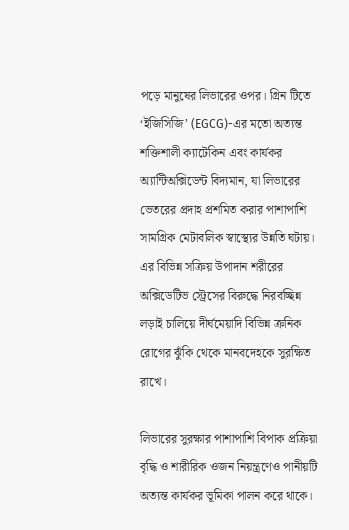পড়ে মানুষের লিভারের ওপর। গ্রিন টিতে ‘ইজিসিজি’ (EGCG)-এর মতো অত্যন্ত শক্তিশালী ক্যাটেকিন এবং কার্যকর অ্যান্টিঅক্সিডেন্ট বিদ্যমান, যা লিভারের ভেতরের প্রদাহ প্রশমিত করার পাশাপাশি সামগ্রিক মেটাবলিক স্বাস্থ্যের উন্নতি ঘটায়। এর বিভিন্ন সক্রিয় উপাদান শরীরের অক্সিডেটিভ স্ট্রেসের বিরুদ্ধে নিরবচ্ছিন্ন লড়াই চালিয়ে দীর্ঘমেয়াদি বিভিন্ন ক্রনিক রোগের ঝুঁকি থেকে মানবদেহকে সুরক্ষিত রাখে।

লিভারের সুরক্ষার পাশাপাশি বিপাক প্রক্রিয়া বৃদ্ধি ও শারীরিক ওজন নিয়ন্ত্রণেও পানীয়টি অত্যন্ত কার্যকর ভূমিকা পালন করে থাকে।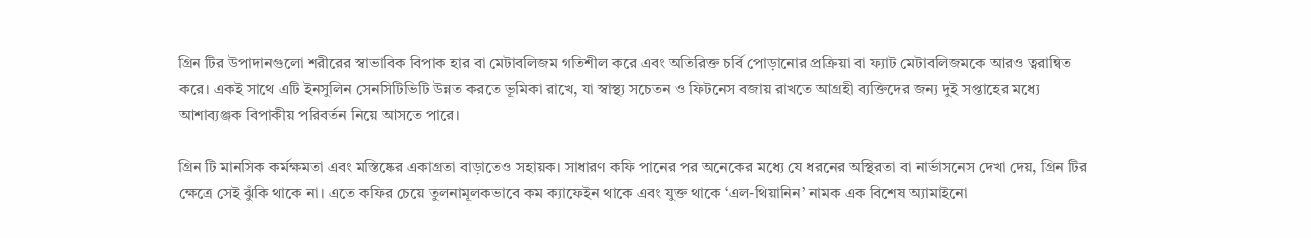গ্রিন টির উপাদানগুলো শরীরের স্বাভাবিক বিপাক হার বা মেটাবলিজম গতিশীল করে এবং অতিরিক্ত চর্বি পোড়ানোর প্রক্রিয়া বা ফ্যাট মেটাবলিজমকে আরও ত্বরান্বিত করে। একই সাথে এটি ইনসুলিন সেনসিটিভিটি উন্নত করতে ভূমিকা রাখে, যা স্বাস্থ্য সচেতন ও ফিটনেস বজায় রাখতে আগ্রহী ব্যক্তিদের জন্য দুই সপ্তাহের মধ্যে আশাব্যঞ্জক বিপাকীয় পরিবর্তন নিয়ে আসতে পারে।

গ্রিন টি মানসিক কর্মক্ষমতা এবং মস্তিষ্কের একাগ্রতা বাড়াতেও সহায়ক। সাধারণ কফি পানের পর অনেকের মধ্যে যে ধরনের অস্থিরতা বা নার্ভাসনেস দেখা দেয়, গ্রিন টির ক্ষেত্রে সেই ঝুঁকি থাকে না। এতে কফির চেয়ে তুলনামূলকভাবে কম ক্যাফেইন থাকে এবং যুক্ত থাকে ‘এল-থিয়ানিন’ নামক এক বিশেষ অ্যামাইনো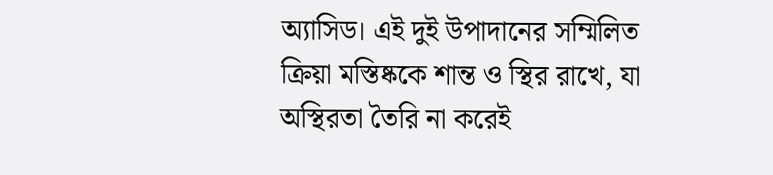অ্যাসিড। এই দুই উপাদানের সম্মিলিত ক্রিয়া মস্তিষ্ককে শান্ত ও স্থির রাখে, যা অস্থিরতা তৈরি না করেই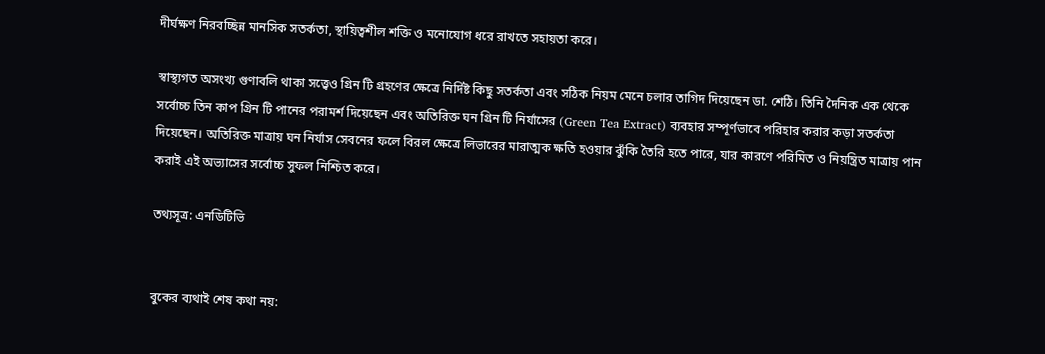দীর্ঘক্ষণ নিরবচ্ছিন্ন মানসিক সতর্কতা, স্থায়িত্বশীল শক্তি ও মনোযোগ ধরে রাখতে সহায়তা করে।

স্বাস্থ্যগত অসংখ্য গুণাবলি থাকা সত্ত্বেও গ্রিন টি গ্রহণের ক্ষেত্রে নির্দিষ্ট কিছু সতর্কতা এবং সঠিক নিয়ম মেনে চলার তাগিদ দিয়েছেন ডা. শেঠি। তিনি দৈনিক এক থেকে সর্বোচ্চ তিন কাপ গ্রিন টি পানের পরামর্শ দিয়েছেন এবং অতিরিক্ত ঘন গ্রিন টি নির্যাসের (Green Tea Extract) ব্যবহার সম্পূর্ণভাবে পরিহার করার কড়া সতর্কতা দিয়েছেন। অতিরিক্ত মাত্রায় ঘন নির্যাস সেবনের ফলে বিরল ক্ষেত্রে লিভারের মারাত্মক ক্ষতি হওয়ার ঝুঁকি তৈরি হতে পারে, যার কারণে পরিমিত ও নিয়ন্ত্রিত মাত্রায় পান করাই এই অভ্যাসের সর্বোচ্চ সুফল নিশ্চিত করে।

তথ্যসূত্র: এনডিটিভি


বুকের ব্যথাই শেষ কথা নয়: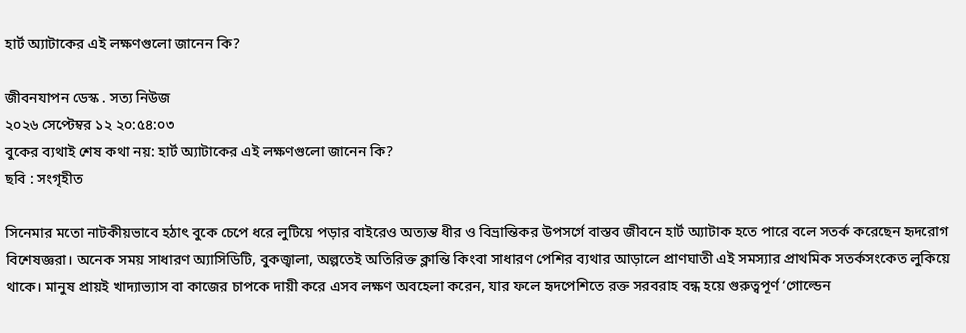হার্ট অ্যাটাকের এই লক্ষণগুলো জানেন কি?

জীবনযাপন ডেস্ক . সত্য নিউজ
২০২৬ সেপ্টেম্বর ১২ ২০:৫৪:০৩
বুকের ব্যথাই শেষ কথা নয়: হার্ট অ্যাটাকের এই লক্ষণগুলো জানেন কি?
ছবি : সংগৃহীত

সিনেমার মতো নাটকীয়ভাবে হঠাৎ বুকে চেপে ধরে লুটিয়ে পড়ার বাইরেও অত্যন্ত ধীর ও বিভ্রান্তিকর উপসর্গে বাস্তব জীবনে হার্ট অ্যাটাক হতে পারে বলে সতর্ক করেছেন হৃদরোগ বিশেষজ্ঞরা। অনেক সময় সাধারণ অ্যাসিডিটি, বুকজ্বালা, অল্পতেই অতিরিক্ত ক্লান্তি কিংবা সাধারণ পেশির ব্যথার আড়ালে প্রাণঘাতী এই সমস্যার প্রাথমিক সতর্কসংকেত লুকিয়ে থাকে। মানুষ প্রায়ই খাদ্যাভ্যাস বা কাজের চাপকে দায়ী করে এসব লক্ষণ অবহেলা করেন, যার ফলে হৃদপেশিতে রক্ত সরবরাহ বন্ধ হয়ে গুরুত্বপূর্ণ ‘গোল্ডেন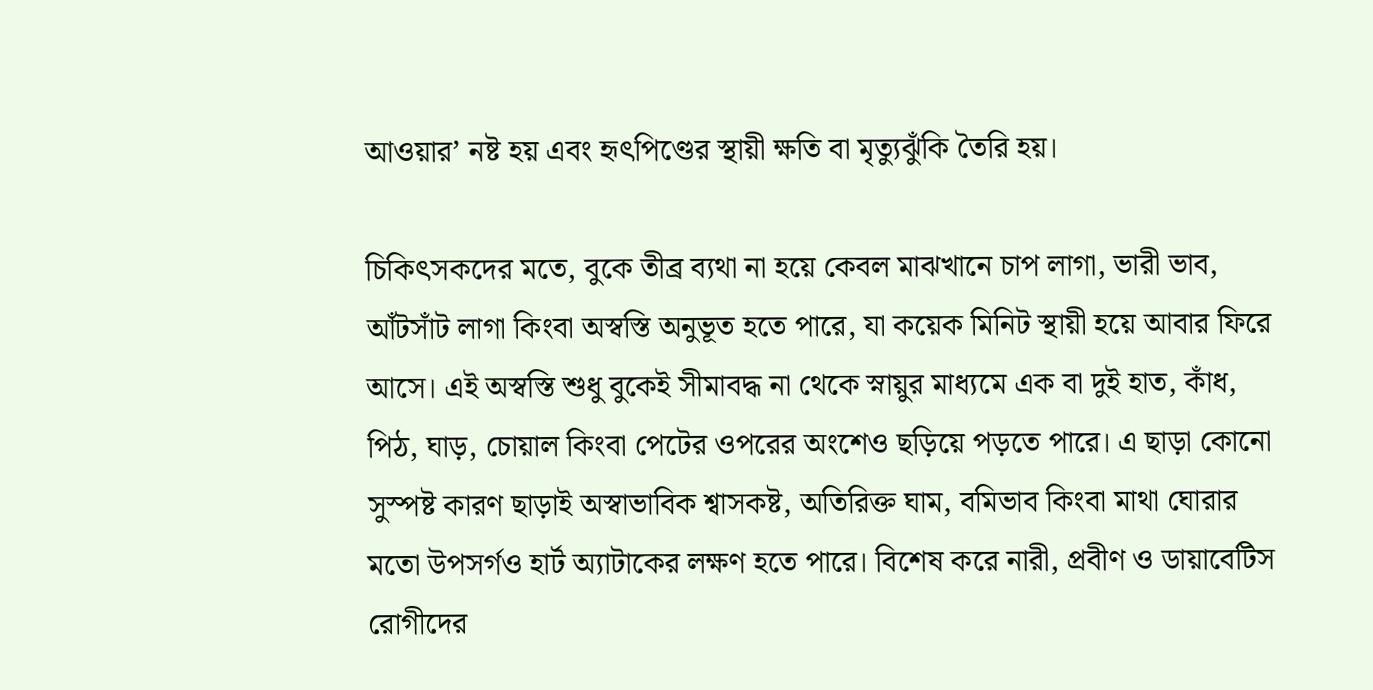আওয়ার’ নষ্ট হয় এবং হৃৎপিণ্ডের স্থায়ী ক্ষতি বা মৃত্যুঝুঁকি তৈরি হয়।

চিকিৎসকদের মতে, বুকে তীব্র ব্যথা না হয়ে কেবল মাঝখানে চাপ লাগা, ভারী ভাব, আঁটসাঁট লাগা কিংবা অস্বস্তি অনুভূত হতে পারে, যা কয়েক মিনিট স্থায়ী হয়ে আবার ফিরে আসে। এই অস্বস্তি শুধু বুকেই সীমাবদ্ধ না থেকে স্নায়ুর মাধ্যমে এক বা দুই হাত, কাঁধ, পিঠ, ঘাড়, চোয়াল কিংবা পেটের ওপরের অংশেও ছড়িয়ে পড়তে পারে। এ ছাড়া কোনো সুস্পষ্ট কারণ ছাড়াই অস্বাভাবিক শ্বাসকষ্ট, অতিরিক্ত ঘাম, বমিভাব কিংবা মাথা ঘোরার মতো উপসর্গও হার্ট অ্যাটাকের লক্ষণ হতে পারে। বিশেষ করে নারী, প্রবীণ ও ডায়াবেটিস রোগীদের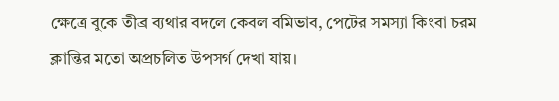ক্ষেত্রে বুকে তীব্র ব্যথার বদলে কেবল বমিভাব, পেটের সমস্যা কিংবা চরম ক্লান্তির মতো অপ্রচলিত উপসর্গ দেখা যায়।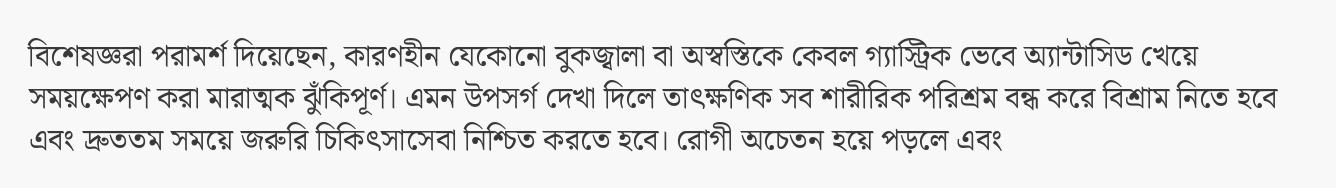বিশেষজ্ঞরা পরামর্শ দিয়েছেন, কারণহীন যেকোনো বুকজ্বালা বা অস্বস্তিকে কেবল গ্যাস্ট্রিক ভেবে অ্যান্টাসিড খেয়ে সময়ক্ষেপণ করা মারাত্মক ঝুঁকিপূর্ণ। এমন উপসর্গ দেখা দিলে তাৎক্ষণিক সব শারীরিক পরিশ্রম বন্ধ করে বিশ্রাম নিতে হবে এবং দ্রুততম সময়ে জরুরি চিকিৎসাসেবা নিশ্চিত করতে হবে। রোগী অচেতন হয়ে পড়লে এবং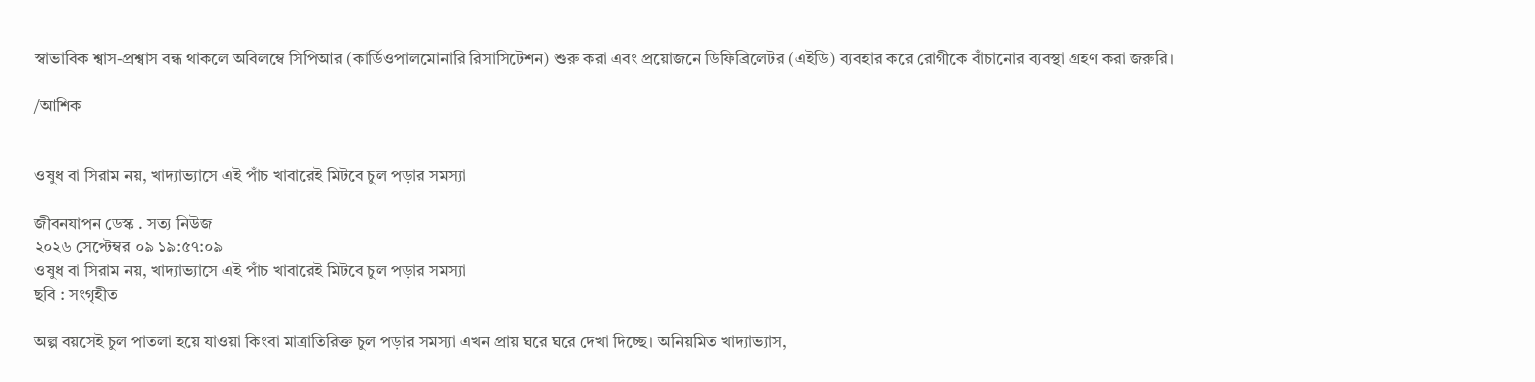স্বাভাবিক শ্বাস-প্রশ্বাস বন্ধ থাকলে অবিলম্বে সিপিআর (কার্ডিওপালমোনারি রিসাসিটেশন) শুরু করা এবং প্রয়োজনে ডিফিব্রিলেটর (এইডি) ব্যবহার করে রোগীকে বাঁচানোর ব্যবস্থা গ্রহণ করা জরুরি।

/আশিক


ওষুধ বা সিরাম নয়, খাদ্যাভ্যাসে এই পাঁচ খাবারেই মিটবে চুল পড়ার সমস্যা

জীবনযাপন ডেস্ক . সত্য নিউজ
২০২৬ সেপ্টেম্বর ০৯ ১৯:৫৭:০৯
ওষুধ বা সিরাম নয়, খাদ্যাভ্যাসে এই পাঁচ খাবারেই মিটবে চুল পড়ার সমস্যা
ছবি : সংগৃহীত

অল্প বয়সেই চুল পাতলা হয়ে যাওয়া কিংবা মাত্রাতিরিক্ত চুল পড়ার সমস্যা এখন প্রায় ঘরে ঘরে দেখা দিচ্ছে। অনিয়মিত খাদ্যাভ্যাস,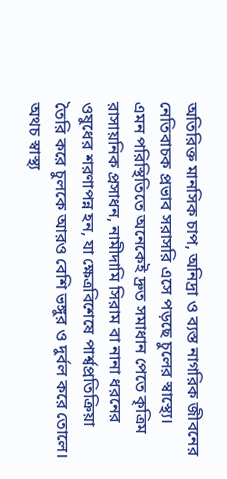অতিরিক্ত মানসিক চাপ, অনিদ্রা ও ব্যস্ত নাগরিক জীবনের নেতিবাচক প্রভাব সরাসরি এসে পড়ছে চুলের স্বাস্থ্যে। এমন পরিস্থিতিতে অনেকেই দ্রুত সমাধান পেতে কৃত্রিম রাসায়নিক প্রসাধন, নামীদামি সিরাম বা নানা ধরনের ওষুধের শরণাপন্ন হন, যা ক্ষেত্রবিশেষে পার্শ্বপ্রতিক্রিয়া তৈরি করে চুলকে আরও বেশি ভঙ্গুর ও দুর্বল করে তোলে। অথচ স্বাস্থ্য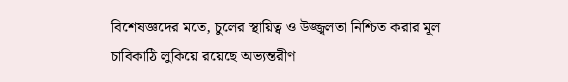বিশেষজ্ঞদের মতে, চুলের স্থায়িত্ব ও উজ্জ্বলতা নিশ্চিত করার মূল চাবিকাঠি লুকিয়ে রয়েছে অভ্যন্তরীণ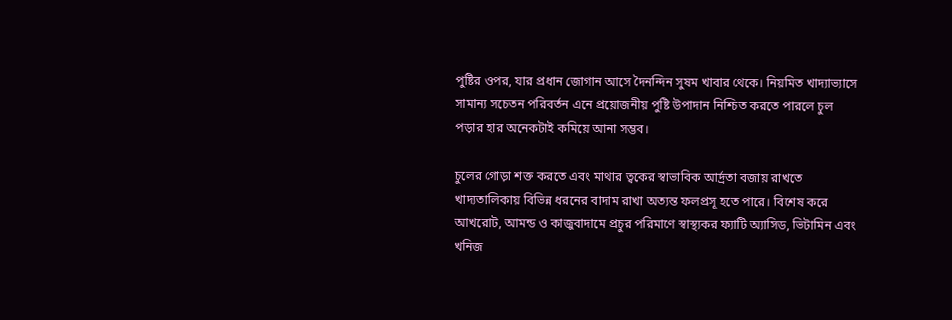পুষ্টির ওপর, যার প্রধান জোগান আসে দৈনন্দিন সুষম খাবার থেকে। নিয়মিত খাদ্যাভ্যাসে সামান্য সচেতন পরিবর্তন এনে প্রয়োজনীয় পুষ্টি উপাদান নিশ্চিত করতে পারলে চুল পড়ার হার অনেকটাই কমিয়ে আনা সম্ভব।

চুলের গোড়া শক্ত করতে এবং মাথার ত্বকের স্বাভাবিক আর্দ্রতা বজায় রাখতে খাদ্যতালিকায় বিভিন্ন ধরনের বাদাম রাখা অত্যন্ত ফলপ্রসূ হতে পারে। বিশেষ করে আখরোট, আমন্ড ও কাজুবাদামে প্রচুর পরিমাণে স্বাস্থ্যকর ফ্যাটি অ্যাসিড, ভিটামিন এবং খনিজ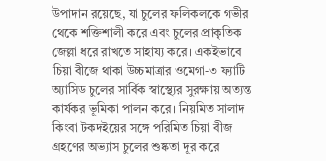উপাদান রয়েছে, যা চুলের ফলিকলকে গভীর থেকে শক্তিশালী করে এবং চুলের প্রাকৃতিক জেল্লা ধরে রাখতে সাহায্য করে। একইভাবে চিয়া বীজে থাকা উচ্চমাত্রার ওমেগা-৩ ফ্যাটি অ্যাসিড চুলের সার্বিক স্বাস্থ্যের সুরক্ষায় অত্যন্ত কার্যকর ভূমিকা পালন করে। নিয়মিত সালাদ কিংবা টকদইয়ের সঙ্গে পরিমিত চিয়া বীজ গ্রহণের অভ্যাস চুলের শুষ্কতা দূর করে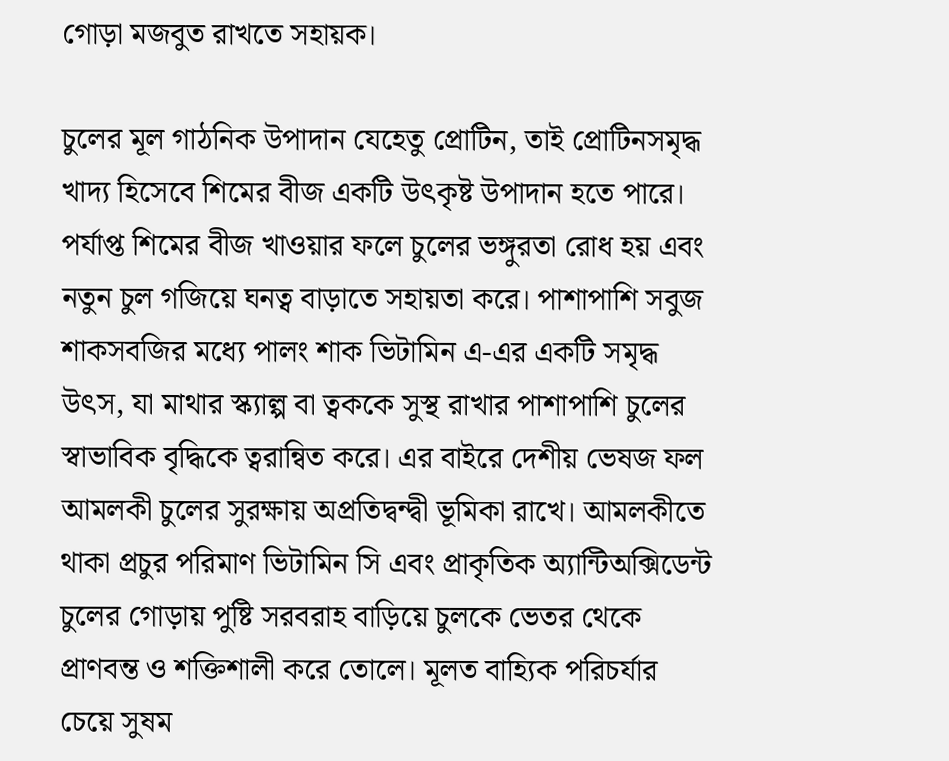গোড়া মজবুত রাখতে সহায়ক।

চুলের মূল গাঠনিক উপাদান যেহেতু প্রোটিন, তাই প্রোটিনসমৃদ্ধ খাদ্য হিসেবে শিমের বীজ একটি উৎকৃষ্ট উপাদান হতে পারে। পর্যাপ্ত শিমের বীজ খাওয়ার ফলে চুলের ভঙ্গুরতা রোধ হয় এবং নতুন চুল গজিয়ে ঘনত্ব বাড়াতে সহায়তা করে। পাশাপাশি সবুজ শাকসবজির মধ্যে পালং শাক ভিটামিন এ-এর একটি সমৃদ্ধ উৎস, যা মাথার স্ক্যাল্প বা ত্বককে সুস্থ রাখার পাশাপাশি চুলের স্বাভাবিক বৃদ্ধিকে ত্বরান্বিত করে। এর বাইরে দেশীয় ভেষজ ফল আমলকী চুলের সুরক্ষায় অপ্রতিদ্বন্দ্বী ভূমিকা রাখে। আমলকীতে থাকা প্রচুর পরিমাণ ভিটামিন সি এবং প্রাকৃতিক অ্যান্টিঅক্সিডেন্ট চুলের গোড়ায় পুষ্টি সরবরাহ বাড়িয়ে চুলকে ভেতর থেকে প্রাণবন্ত ও শক্তিশালী করে তোলে। মূলত বাহ্যিক পরিচর্যার চেয়ে সুষম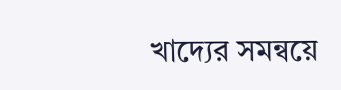খাদ্যের সমন্বয়ে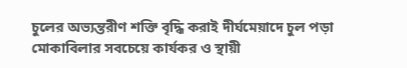চুলের অভ্যন্তরীণ শক্তি বৃদ্ধি করাই দীর্ঘমেয়াদে চুল পড়া মোকাবিলার সবচেয়ে কার্যকর ও স্থায়ী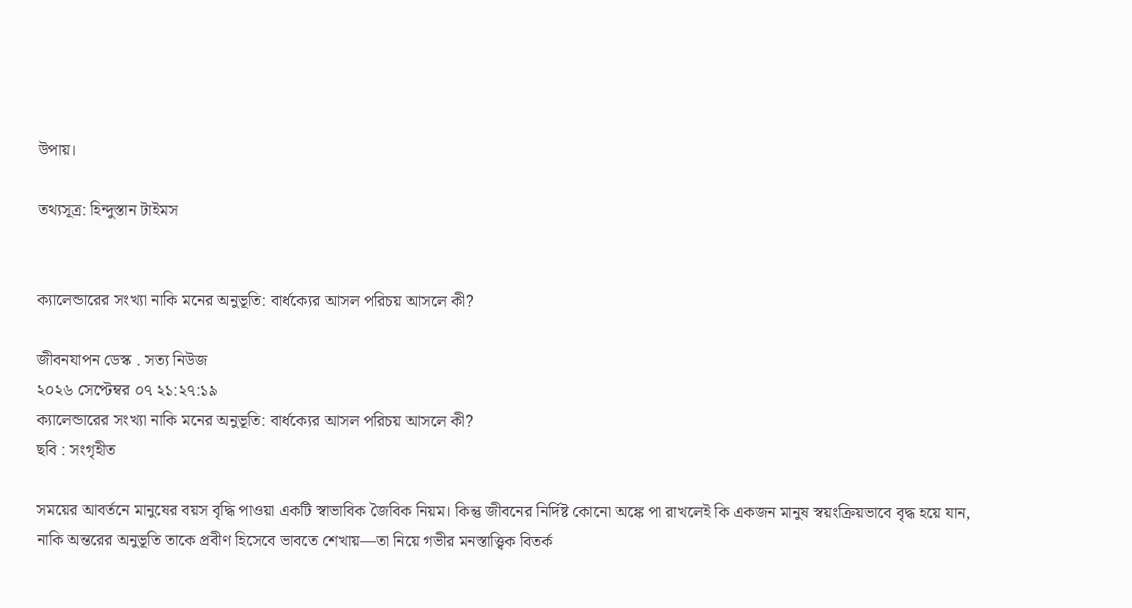উপায়।

তথ্যসূত্র: হিন্দুস্তান টাইমস


ক্যালেন্ডারের সংখ্যা নাকি মনের অনুভূতি: বার্ধক্যের আসল পরিচয় আসলে কী?

জীবনযাপন ডেস্ক . সত্য নিউজ
২০২৬ সেপ্টেম্বর ০৭ ২১:২৭:১৯
ক্যালেন্ডারের সংখ্যা নাকি মনের অনুভূতি: বার্ধক্যের আসল পরিচয় আসলে কী?
ছবি : সংগৃহীত

সময়ের আবর্তনে মানুষের বয়স বৃদ্ধি পাওয়া একটি স্বাভাবিক জৈবিক নিয়ম। কিন্তু জীবনের নির্দিষ্ট কোনো অঙ্কে পা রাখলেই কি একজন মানুষ স্বয়ংক্রিয়ভাবে বৃদ্ধ হয়ে যান, নাকি অন্তরের অনুভূতি তাকে প্রবীণ হিসেবে ভাবতে শেখায়—তা নিয়ে গভীর মনস্তাত্ত্বিক বিতর্ক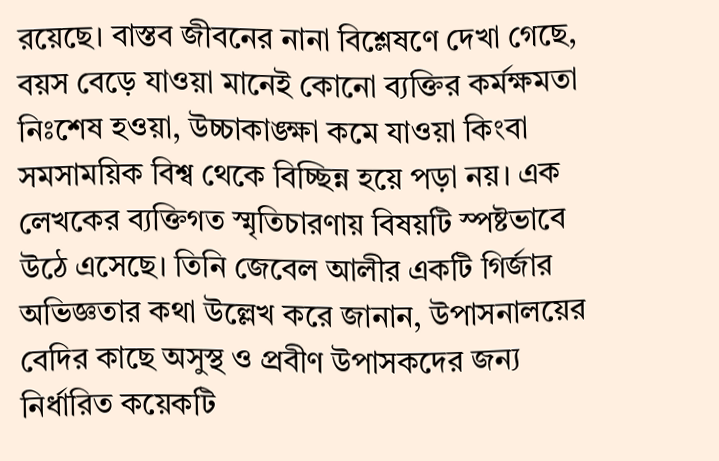রয়েছে। বাস্তব জীবনের নানা বিশ্লেষণে দেখা গেছে, বয়স বেড়ে যাওয়া মানেই কোনো ব্যক্তির কর্মক্ষমতা নিঃশেষ হওয়া, উচ্চাকাঙ্ক্ষা কমে যাওয়া কিংবা সমসাময়িক বিশ্ব থেকে বিচ্ছিন্ন হয়ে পড়া নয়। এক লেখকের ব্যক্তিগত স্মৃতিচারণায় বিষয়টি স্পষ্টভাবে উঠে এসেছে। তিনি জেবেল আলীর একটি গির্জার অভিজ্ঞতার কথা উল্লেখ করে জানান, উপাসনালয়ের বেদির কাছে অসুস্থ ও প্রবীণ উপাসকদের জন্য নির্ধারিত কয়েকটি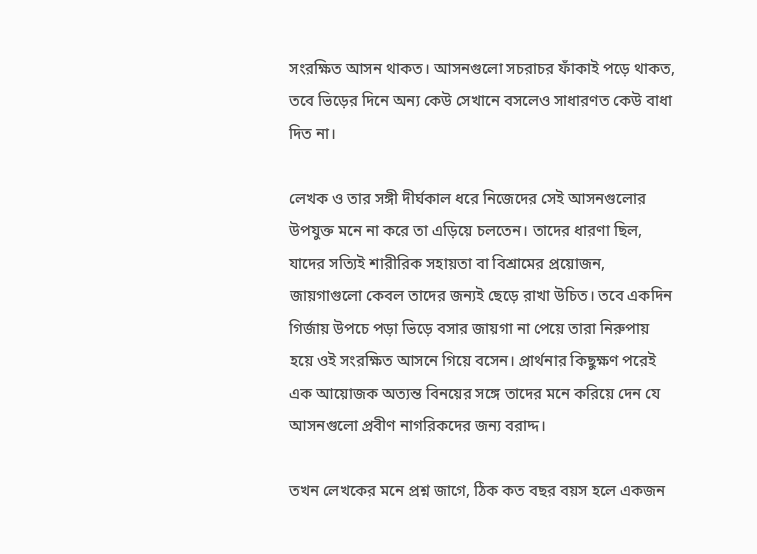সংরক্ষিত আসন থাকত। আসনগুলো সচরাচর ফাঁকাই পড়ে থাকত, তবে ভিড়ের দিনে অন্য কেউ সেখানে বসলেও সাধারণত কেউ বাধা দিত না।

লেখক ও তার সঙ্গী দীর্ঘকাল ধরে নিজেদের সেই আসনগুলোর উপযুক্ত মনে না করে তা এড়িয়ে চলতেন। তাদের ধারণা ছিল, যাদের সত্যিই শারীরিক সহায়তা বা বিশ্রামের প্রয়োজন, জায়গাগুলো কেবল তাদের জন্যই ছেড়ে রাখা উচিত। তবে একদিন গির্জায় উপচে পড়া ভিড়ে বসার জায়গা না পেয়ে তারা নিরুপায় হয়ে ওই সংরক্ষিত আসনে গিয়ে বসেন। প্রার্থনার কিছুক্ষণ পরেই এক আয়োজক অত্যন্ত বিনয়ের সঙ্গে তাদের মনে করিয়ে দেন যে আসনগুলো প্রবীণ নাগরিকদের জন্য বরাদ্দ।

তখন লেখকের মনে প্রশ্ন জাগে, ঠিক কত বছর বয়স হলে একজন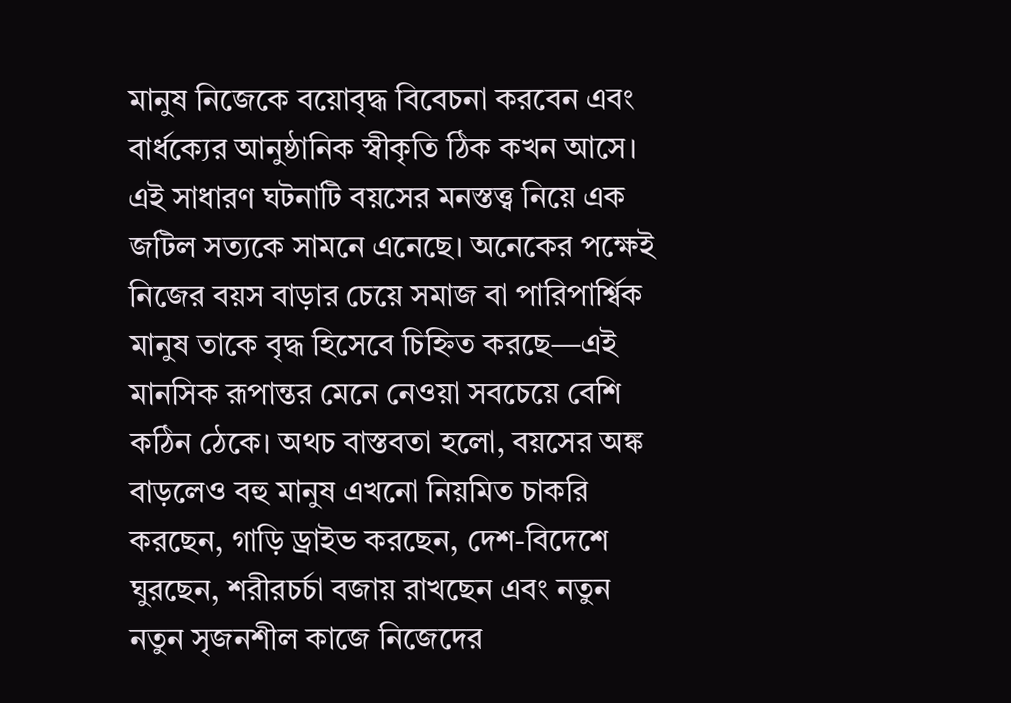মানুষ নিজেকে বয়োবৃদ্ধ বিবেচনা করবেন এবং বার্ধক্যের আনুষ্ঠানিক স্বীকৃতি ঠিক কখন আসে। এই সাধারণ ঘটনাটি বয়সের মনস্তত্ত্ব নিয়ে এক জটিল সত্যকে সামনে এনেছে। অনেকের পক্ষেই নিজের বয়স বাড়ার চেয়ে সমাজ বা পারিপার্শ্বিক মানুষ তাকে বৃদ্ধ হিসেবে চিহ্নিত করছে—এই মানসিক রূপান্তর মেনে নেওয়া সবচেয়ে বেশি কঠিন ঠেকে। অথচ বাস্তবতা হলো, বয়সের অঙ্ক বাড়লেও বহু মানুষ এখনো নিয়মিত চাকরি করছেন, গাড়ি ড্রাইভ করছেন, দেশ-বিদেশে ঘুরছেন, শরীরচর্চা বজায় রাখছেন এবং নতুন নতুন সৃজনশীল কাজে নিজেদের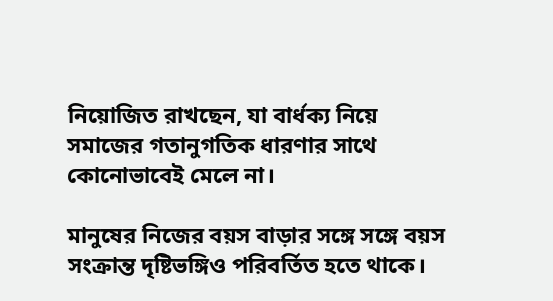নিয়োজিত রাখছেন, যা বার্ধক্য নিয়ে সমাজের গতানুগতিক ধারণার সাথে কোনোভাবেই মেলে না।

মানুষের নিজের বয়স বাড়ার সঙ্গে সঙ্গে বয়স সংক্রান্ত দৃষ্টিভঙ্গিও পরিবর্তিত হতে থাকে।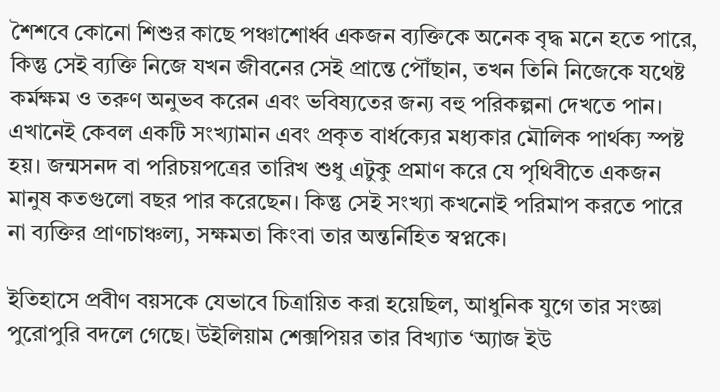শৈশবে কোনো শিশুর কাছে পঞ্চাশোর্ধ্ব একজন ব্যক্তিকে অনেক বৃদ্ধ মনে হতে পারে, কিন্তু সেই ব্যক্তি নিজে যখন জীবনের সেই প্রান্তে পৌঁছান, তখন তিনি নিজেকে যথেষ্ট কর্মক্ষম ও তরুণ অনুভব করেন এবং ভবিষ্যতের জন্য বহু পরিকল্পনা দেখতে পান। এখানেই কেবল একটি সংখ্যামান এবং প্রকৃত বার্ধক্যের মধ্যকার মৌলিক পার্থক্য স্পষ্ট হয়। জন্মসনদ বা পরিচয়পত্রের তারিখ শুধু এটুকু প্রমাণ করে যে পৃথিবীতে একজন মানুষ কতগুলো বছর পার করেছেন। কিন্তু সেই সংখ্যা কখনোই পরিমাপ করতে পারে না ব্যক্তির প্রাণচাঞ্চল্য, সক্ষমতা কিংবা তার অন্তর্নিহিত স্বপ্নকে।

ইতিহাসে প্রবীণ বয়সকে যেভাবে চিত্রায়িত করা হয়েছিল, আধুনিক যুগে তার সংজ্ঞা পুরোপুরি বদলে গেছে। উইলিয়াম শেক্সপিয়র তার বিখ্যাত ‘অ্যাজ ইউ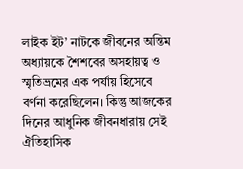লাইক ইট’ নাটকে জীবনের অন্তিম অধ্যায়কে শৈশবের অসহায়ত্ব ও স্মৃতিভ্রমের এক পর্যায় হিসেবে বর্ণনা করেছিলেন। কিন্তু আজকের দিনের আধুনিক জীবনধারায় সেই ঐতিহাসিক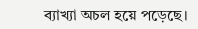ব্যাখ্যা অচল হয়ে পড়েছে।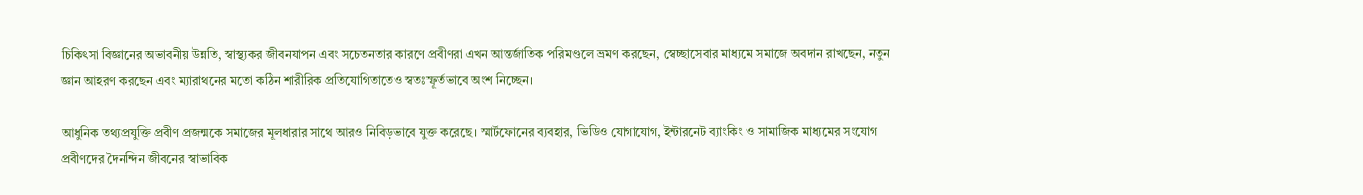চিকিৎসা বিজ্ঞানের অভাবনীয় উন্নতি, স্বাস্থ্যকর জীবনযাপন এবং সচেতনতার কারণে প্রবীণরা এখন আন্তর্জাতিক পরিমণ্ডলে ভ্রমণ করছেন, স্বেচ্ছাসেবার মাধ্যমে সমাজে অবদান রাখছেন, নতুন জ্ঞান আহরণ করছেন এবং ম্যারাথনের মতো কঠিন শারীরিক প্রতিযোগিতাতেও স্বতঃস্ফূর্তভাবে অংশ নিচ্ছেন।

আধুনিক তথ্যপ্রযুক্তি প্রবীণ প্রজন্মকে সমাজের মূলধারার সাথে আরও নিবিড়ভাবে যুক্ত করেছে। স্মার্টফোনের ব্যবহার, ভিডিও যোগাযোগ, ইন্টারনেট ব্যাংকিং ও সামাজিক মাধ্যমের সংযোগ প্রবীণদের দৈনন্দিন জীবনের স্বাভাবিক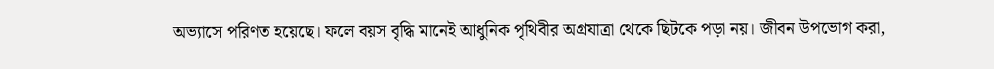অভ্যাসে পরিণত হয়েছে। ফলে বয়স বৃদ্ধি মানেই আধুনিক পৃথিবীর অগ্রযাত্রা থেকে ছিটকে পড়া নয়। জীবন উপভোগ করা,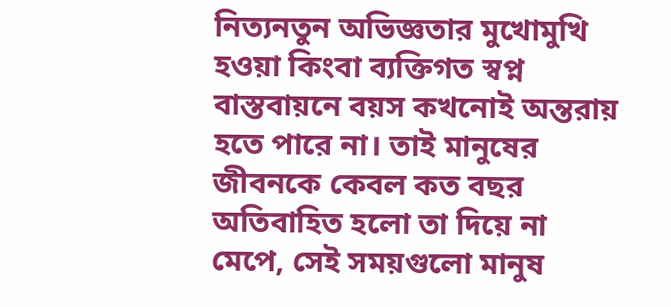নিত্যনতুন অভিজ্ঞতার মুখোমুখি হওয়া কিংবা ব্যক্তিগত স্বপ্ন বাস্তবায়নে বয়স কখনোই অন্তরায় হতে পারে না। তাই মানুষের জীবনকে কেবল কত বছর অতিবাহিত হলো তা দিয়ে না মেপে, সেই সময়গুলো মানুষ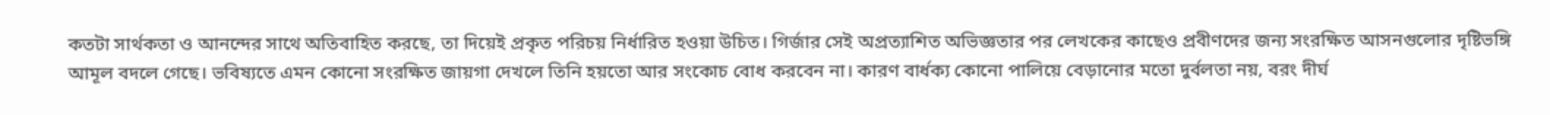কতটা সার্থকতা ও আনন্দের সাথে অতিবাহিত করছে, তা দিয়েই প্রকৃত পরিচয় নির্ধারিত হওয়া উচিত। গির্জার সেই অপ্রত্যাশিত অভিজ্ঞতার পর লেখকের কাছেও প্রবীণদের জন্য সংরক্ষিত আসনগুলোর দৃষ্টিভঙ্গি আমূল বদলে গেছে। ভবিষ্যতে এমন কোনো সংরক্ষিত জায়গা দেখলে তিনি হয়তো আর সংকোচ বোধ করবেন না। কারণ বার্ধক্য কোনো পালিয়ে বেড়ানোর মতো দুর্বলতা নয়, বরং দীর্ঘ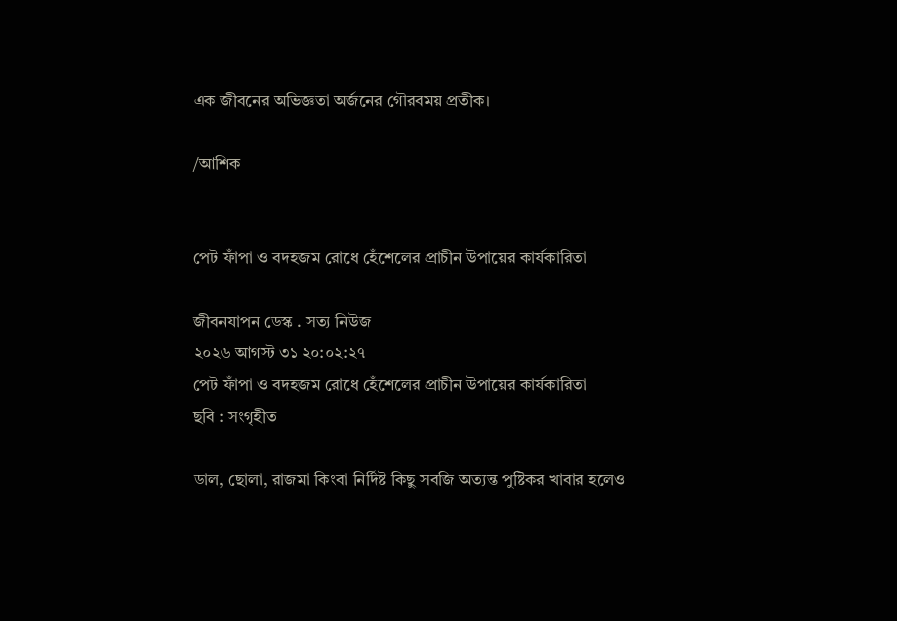এক জীবনের অভিজ্ঞতা অর্জনের গৌরবময় প্রতীক।

/আশিক


পেট ফাঁপা ও বদহজম রোধে হেঁশেলের প্রাচীন উপায়ের কার্যকারিতা

জীবনযাপন ডেস্ক . সত্য নিউজ
২০২৬ আগস্ট ৩১ ২০:০২:২৭
পেট ফাঁপা ও বদহজম রোধে হেঁশেলের প্রাচীন উপায়ের কার্যকারিতা
ছবি : সংগৃহীত

ডাল, ছোলা, রাজমা কিংবা নির্দিষ্ট কিছু সবজি অত্যন্ত পুষ্টিকর খাবার হলেও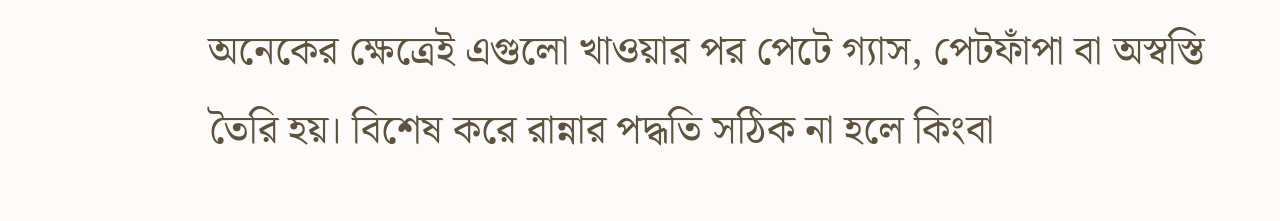অনেকের ক্ষেত্রেই এগুলো খাওয়ার পর পেটে গ্যাস, পেটফাঁপা বা অস্বস্তি তৈরি হয়। বিশেষ করে রান্নার পদ্ধতি সঠিক না হলে কিংবা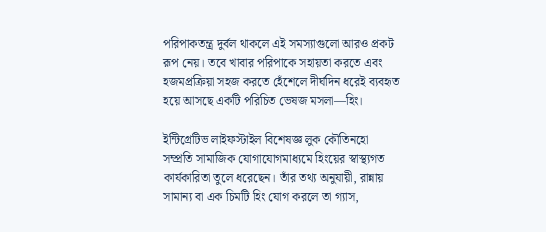পরিপাকতন্ত্র দুর্বল থাকলে এই সমস্যাগুলো আরও প্রকট রূপ নেয়। তবে খাবার পরিপাকে সহায়তা করতে এবং হজমপ্রক্রিয়া সহজ করতে হেঁশেলে দীর্ঘদিন ধরেই ব্যবহৃত হয়ে আসছে একটি পরিচিত ভেষজ মসলা—হিং।

ইন্টিগ্রেটিভ লাইফস্টাইল বিশেষজ্ঞ লুক কৌতিনহো সম্প্রতি সামাজিক যোগাযোগমাধ্যমে হিংয়ের স্বাস্থ্যগত কার্যকারিতা তুলে ধরেছেন। তাঁর তথ্য অনুযায়ী, রান্নায় সামান্য বা এক চিমটি হিং যোগ করলে তা গ্যাস,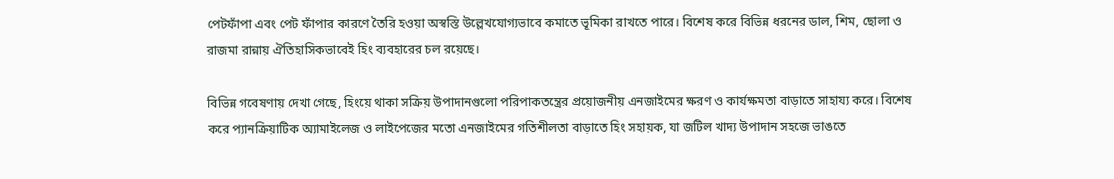পেটফাঁপা এবং পেট ফাঁপার কারণে তৈরি হওয়া অস্বস্তি উল্লেখযোগ্যভাবে কমাতে ভূমিকা রাখতে পারে। বিশেষ করে বিভিন্ন ধরনের ডাল, শিম, ছোলা ও রাজমা রান্নায় ঐতিহাসিকভাবেই হিং ব্যবহারের চল রয়েছে।

বিভিন্ন গবেষণায় দেখা গেছে, হিংয়ে থাকা সক্রিয় উপাদানগুলো পরিপাকতন্ত্রের প্রয়োজনীয় এনজাইমের ক্ষরণ ও কার্যক্ষমতা বাড়াতে সাহায্য করে। বিশেষ করে প্যানক্রিয়াটিক অ্যামাইলেজ ও লাইপেজের মতো এনজাইমের গতিশীলতা বাড়াতে হিং সহায়ক, যা জটিল খাদ্য উপাদান সহজে ভাঙতে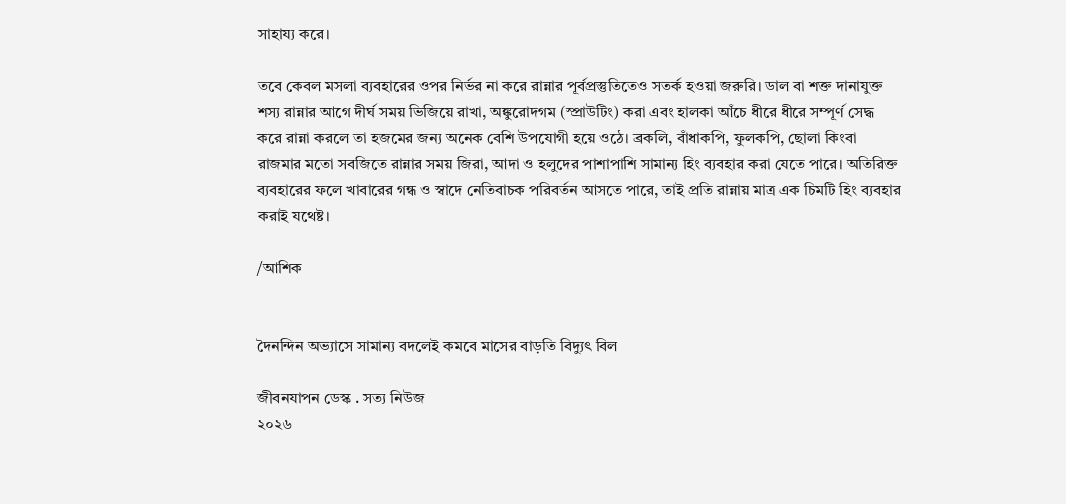সাহায্য করে।

তবে কেবল মসলা ব্যবহারের ওপর নির্ভর না করে রান্নার পূর্বপ্রস্তুতিতেও সতর্ক হওয়া জরুরি। ডাল বা শক্ত দানাযুক্ত শস্য রান্নার আগে দীর্ঘ সময় ভিজিয়ে রাখা, অঙ্কুরোদগম (স্প্রাউটিং) করা এবং হালকা আঁচে ধীরে ধীরে সম্পূর্ণ সেদ্ধ করে রান্না করলে তা হজমের জন্য অনেক বেশি উপযোগী হয়ে ওঠে। ব্রকলি, বাঁধাকপি, ফুলকপি, ছোলা কিংবা রাজমার মতো সবজিতে রান্নার সময় জিরা, আদা ও হলুদের পাশাপাশি সামান্য হিং ব্যবহার করা যেতে পারে। অতিরিক্ত ব্যবহারের ফলে খাবারের গন্ধ ও স্বাদে নেতিবাচক পরিবর্তন আসতে পারে, তাই প্রতি রান্নায় মাত্র এক চিমটি হিং ব্যবহার করাই যথেষ্ট।

/আশিক


দৈনন্দিন অভ্যাসে সামান্য বদলেই কমবে মাসের বাড়তি বিদ্যুৎ বিল

জীবনযাপন ডেস্ক . সত্য নিউজ
২০২৬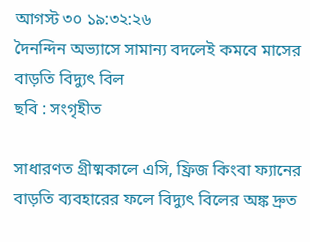আগস্ট ৩০ ১৯:৩২:২৬
দৈনন্দিন অভ্যাসে সামান্য বদলেই কমবে মাসের বাড়তি বিদ্যুৎ বিল
ছবি : সংগৃহীত

সাধারণত গ্রীষ্মকালে এসি, ফ্রিজ কিংবা ফ্যানের বাড়তি ব্যবহারের ফলে বিদ্যুৎ বিলের অঙ্ক দ্রুত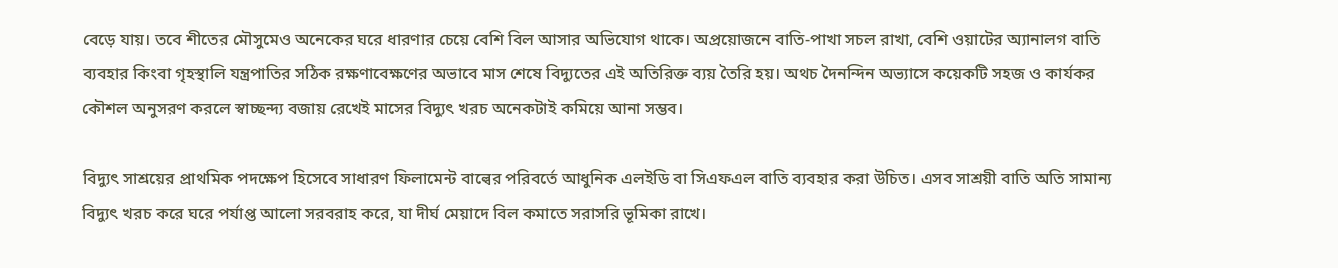বেড়ে যায়। তবে শীতের মৌসুমেও অনেকের ঘরে ধারণার চেয়ে বেশি বিল আসার অভিযোগ থাকে। অপ্রয়োজনে বাতি-পাখা সচল রাখা, বেশি ওয়াটের অ্যানালগ বাতি ব্যবহার কিংবা গৃহস্থালি যন্ত্রপাতির সঠিক রক্ষণাবেক্ষণের অভাবে মাস শেষে বিদ্যুতের এই অতিরিক্ত ব্যয় তৈরি হয়। অথচ দৈনন্দিন অভ্যাসে কয়েকটি সহজ ও কার্যকর কৌশল অনুসরণ করলে স্বাচ্ছন্দ্য বজায় রেখেই মাসের বিদ্যুৎ খরচ অনেকটাই কমিয়ে আনা সম্ভব।

বিদ্যুৎ সাশ্রয়ের প্রাথমিক পদক্ষেপ হিসেবে সাধারণ ফিলামেন্ট বাল্বের পরিবর্তে আধুনিক এলইডি বা সিএফএল বাতি ব্যবহার করা উচিত। এসব সাশ্রয়ী বাতি অতি সামান্য বিদ্যুৎ খরচ করে ঘরে পর্যাপ্ত আলো সরবরাহ করে, যা দীর্ঘ মেয়াদে বিল কমাতে সরাসরি ভূমিকা রাখে।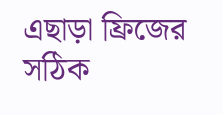এছাড়া ফ্রিজের সঠিক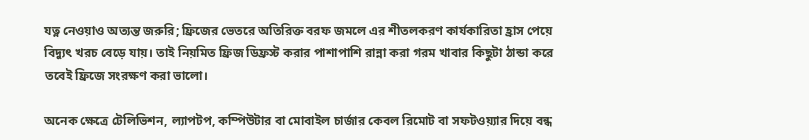যত্ন নেওয়াও অত্যন্ত জরুরি; ফ্রিজের ভেতরে অতিরিক্ত বরফ জমলে এর শীতলকরণ কার্যকারিতা হ্রাস পেয়ে বিদ্যুৎ খরচ বেড়ে যায়। তাই নিয়মিত ফ্রিজ ডিফ্রস্ট করার পাশাপাশি রান্না করা গরম খাবার কিছুটা ঠান্ডা করে তবেই ফ্রিজে সংরক্ষণ করা ভালো।

অনেক ক্ষেত্রে টেলিভিশন, ল্যাপটপ, কম্পিউটার বা মোবাইল চার্জার কেবল রিমোট বা সফটওয়্যার দিয়ে বন্ধ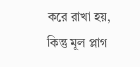করে রাখা হয়, কিন্তু মূল প্লাগ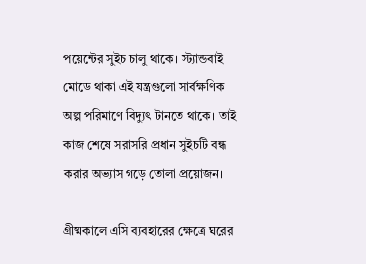পয়েন্টের সুইচ চালু থাকে। স্ট্যান্ডবাই মোডে থাকা এই যন্ত্রগুলো সার্বক্ষণিক অল্প পরিমাণে বিদ্যুৎ টানতে থাকে। তাই কাজ শেষে সরাসরি প্রধান সুইচটি বন্ধ করার অভ্যাস গড়ে তোলা প্রয়োজন।

গ্রীষ্মকালে এসি ব্যবহারের ক্ষেত্রে ঘরের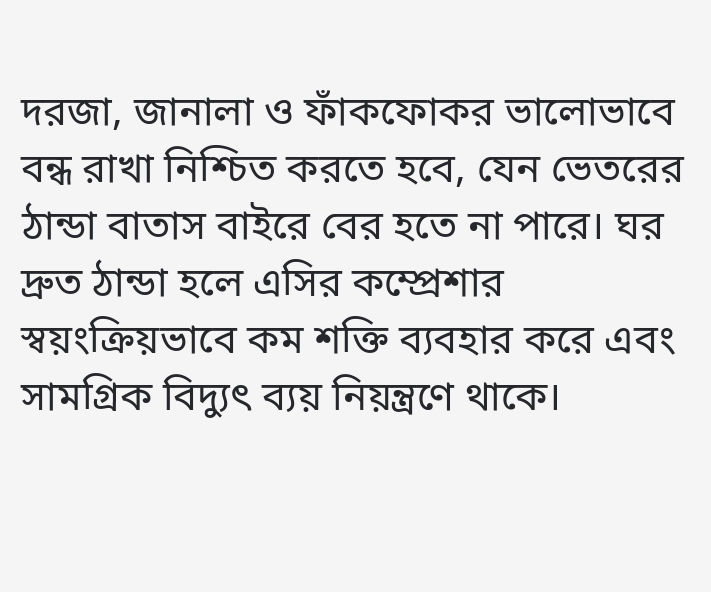দরজা, জানালা ও ফাঁকফোকর ভালোভাবে বন্ধ রাখা নিশ্চিত করতে হবে, যেন ভেতরের ঠান্ডা বাতাস বাইরে বের হতে না পারে। ঘর দ্রুত ঠান্ডা হলে এসির কম্প্রেশার স্বয়ংক্রিয়ভাবে কম শক্তি ব্যবহার করে এবং সামগ্রিক বিদ্যুৎ ব্যয় নিয়ন্ত্রণে থাকে।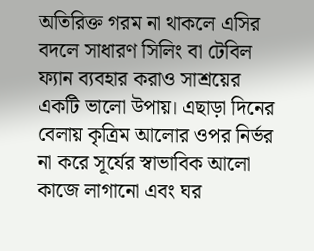অতিরিক্ত গরম না থাকলে এসির বদলে সাধারণ সিলিং বা টেবিল ফ্যান ব্যবহার করাও সাশ্রয়ের একটি ভালো উপায়। এছাড়া দিনের বেলায় কৃত্রিম আলোর ওপর নির্ভর না করে সূর্যের স্বাভাবিক আলো কাজে লাগানো এবং ঘর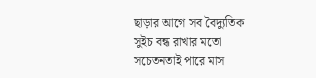ছাড়ার আগে সব বৈদ্যুতিক সুইচ বন্ধ রাখার মতো সচেতনতাই পারে মাস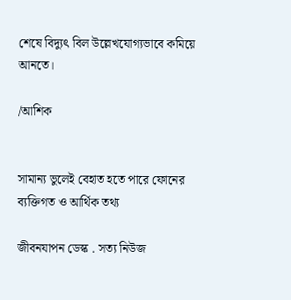শেষে বিদ্যুৎ বিল উল্লেখযোগ্যভাবে কমিয়ে আনতে।

/আশিক


সামান্য ভুলেই বেহাত হতে পারে ফোনের ব্যক্তিগত ও আর্থিক তথ্য

জীবনযাপন ডেস্ক . সত্য নিউজ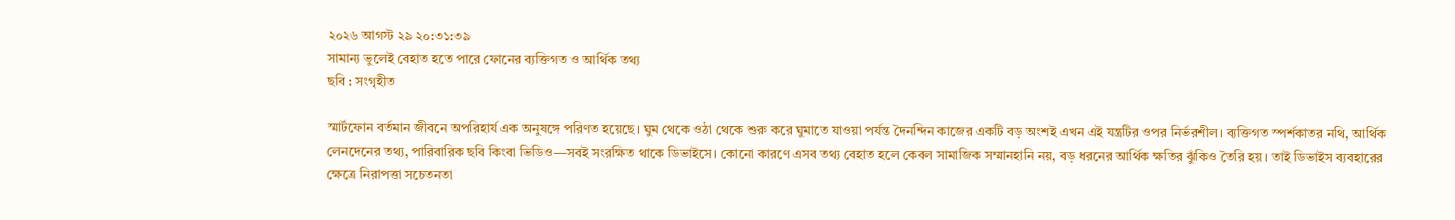২০২৬ আগস্ট ২৯ ২০:৩১:৩৯
সামান্য ভুলেই বেহাত হতে পারে ফোনের ব্যক্তিগত ও আর্থিক তথ্য
ছবি : সংগৃহীত

স্মার্টফোন বর্তমান জীবনে অপরিহার্য এক অনুষঙ্গে পরিণত হয়েছে। ঘুম থেকে ওঠা থেকে শুরু করে ঘুমাতে যাওয়া পর্যন্ত দৈনন্দিন কাজের একটি বড় অংশই এখন এই যন্ত্রটির ওপর নির্ভরশীল। ব্যক্তিগত স্পর্শকাতর নথি, আর্থিক লেনদেনের তথ্য, পারিবারিক ছবি কিংবা ভিডিও—সবই সংরক্ষিত থাকে ডিভাইসে। কোনো কারণে এসব তথ্য বেহাত হলে কেবল সামাজিক সম্মানহানি নয়, বড় ধরনের আর্থিক ক্ষতির ঝুঁকিও তৈরি হয়। তাই ডিভাইস ব্যবহারের ক্ষেত্রে নিরাপত্তা সচেতনতা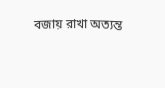বজায় রাখা অত্যন্ত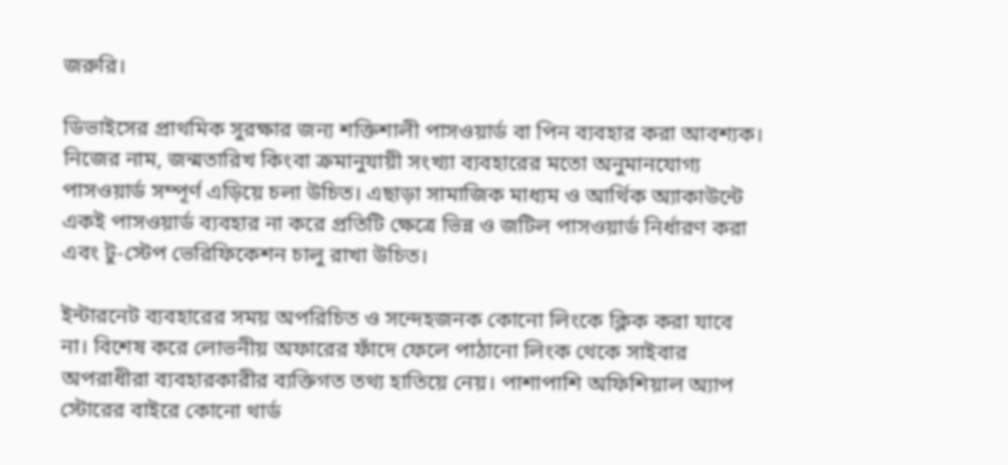জরুরি।

ডিভাইসের প্রাথমিক সুরক্ষার জন্য শক্তিশালী পাসওয়ার্ড বা পিন ব্যবহার করা আবশ্যক। নিজের নাম, জন্মতারিখ কিংবা ক্রমানুযায়ী সংখ্যা ব্যবহারের মতো অনুমানযোগ্য পাসওয়ার্ড সম্পূর্ণ এড়িয়ে চলা উচিত। এছাড়া সামাজিক মাধ্যম ও আর্থিক অ্যাকাউন্টে একই পাসওয়ার্ড ব্যবহার না করে প্রতিটি ক্ষেত্রে ভিন্ন ও জটিল পাসওয়ার্ড নির্ধারণ করা এবং টু-স্টেপ ভেরিফিকেশন চালু রাখা উচিত।

ইন্টারনেট ব্যবহারের সময় অপরিচিত ও সন্দেহজনক কোনো লিংকে ক্লিক করা যাবে না। বিশেষ করে লোভনীয় অফারের ফাঁদে ফেলে পাঠানো লিংক থেকে সাইবার অপরাধীরা ব্যবহারকারীর ব্যক্তিগত তথ্য হাতিয়ে নেয়। পাশাপাশি অফিশিয়াল অ্যাপ স্টোরের বাইরে কোনো থার্ড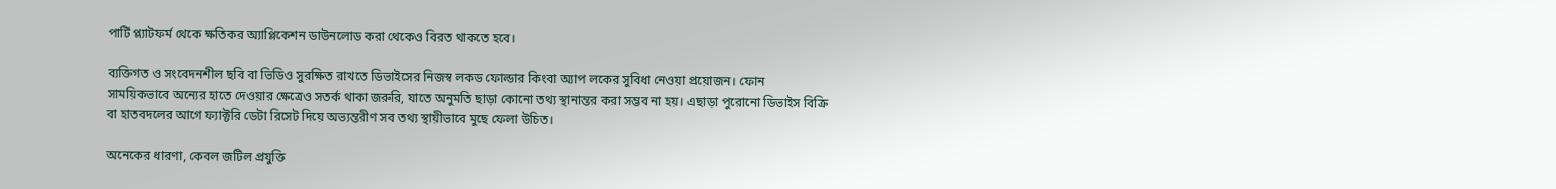পার্টি প্ল্যাটফর্ম থেকে ক্ষতিকর অ্যাপ্লিকেশন ডাউনলোড করা থেকেও বিরত থাকতে হবে।

ব্যক্তিগত ও সংবেদনশীল ছবি বা ভিডিও সুরক্ষিত রাখতে ডিভাইসের নিজস্ব লকড ফোল্ডার কিংবা অ্যাপ লকের সুবিধা নেওয়া প্রয়োজন। ফোন সাময়িকভাবে অন্যের হাতে দেওয়ার ক্ষেত্রেও সতর্ক থাকা জরুরি, যাতে অনুমতি ছাড়া কোনো তথ্য স্থানান্তর করা সম্ভব না হয়। এছাড়া পুরোনো ডিভাইস বিক্রি বা হাতবদলের আগে ফ্যাক্টরি ডেটা রিসেট দিয়ে অভ্যন্তরীণ সব তথ্য স্থায়ীভাবে মুছে ফেলা উচিত।

অনেকের ধারণা, কেবল জটিল প্রযুক্তি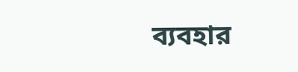ব্যবহার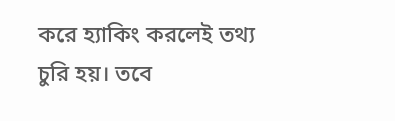করে হ্যাকিং করলেই তথ্য চুরি হয়। তবে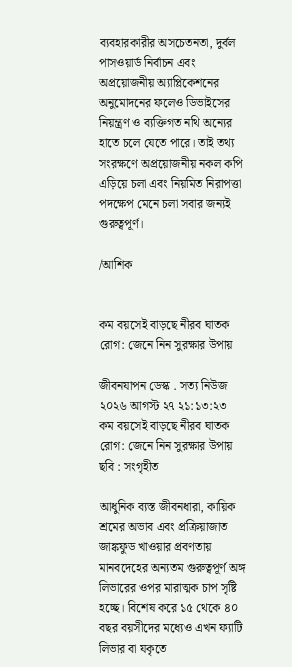ব্যবহারকারীর অসচেতনতা, দুর্বল পাসওয়ার্ড নির্বাচন এবং অপ্রয়োজনীয় অ্যাপ্লিকেশনের অনুমোদনের ফলেও ডিভাইসের নিয়ন্ত্রণ ও ব্যক্তিগত নথি অন্যের হাতে চলে যেতে পারে। তাই তথ্য সংরক্ষণে অপ্রয়োজনীয় নকল কপি এড়িয়ে চলা এবং নিয়মিত নিরাপত্তা পদক্ষেপ মেনে চলা সবার জন্যই গুরুত্বপূর্ণ।

/আশিক


কম বয়সেই বাড়ছে নীরব ঘাতক রোগ: জেনে নিন সুরক্ষার উপায়

জীবনযাপন ডেস্ক . সত্য নিউজ
২০২৬ আগস্ট ২৭ ২১:১৩:২৩
কম বয়সেই বাড়ছে নীরব ঘাতক রোগ: জেনে নিন সুরক্ষার উপায়
ছবি : সংগৃহীত

আধুনিক ব্যস্ত জীবনধারা, কায়িক শ্রমের অভাব এবং প্রক্রিয়াজাত জাঙ্কফুড খাওয়ার প্রবণতায় মানবদেহের অন্যতম গুরুত্বপূর্ণ অঙ্গ লিভারের ওপর মারাত্মক চাপ সৃষ্টি হচ্ছে। বিশেষ করে ১৫ থেকে ৪০ বছর বয়সীদের মধ্যেও এখন ফ্যাটি লিভার বা যকৃতে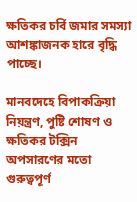ক্ষতিকর চর্বি জমার সমস্যা আশঙ্কাজনক হারে বৃদ্ধি পাচ্ছে।

মানবদেহে বিপাকক্রিয়া নিয়ন্ত্রণ, পুষ্টি শোষণ ও ক্ষতিকর টক্সিন অপসারণের মতো গুরুত্বপূর্ণ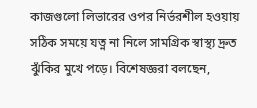কাজগুলো লিভারের ওপর নির্ভরশীল হওয়ায় সঠিক সময়ে যত্ন না নিলে সামগ্রিক স্বাস্থ্য দ্রুত ঝুঁকির মুখে পড়ে। বিশেষজ্ঞরা বলছেন,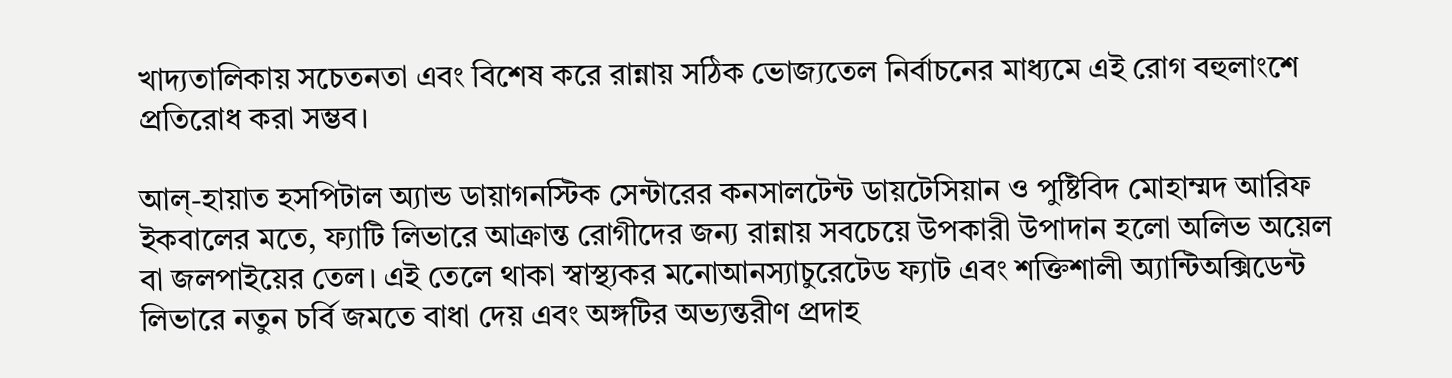খাদ্যতালিকায় সচেতনতা এবং বিশেষ করে রান্নায় সঠিক ভোজ্যতেল নির্বাচনের মাধ্যমে এই রোগ বহুলাংশে প্রতিরোধ করা সম্ভব।

আল্-হায়াত হসপিটাল অ্যান্ড ডায়াগনস্টিক সেন্টারের কনসালটেন্ট ডায়টেসিয়ান ও পুষ্টিবিদ মোহাম্মদ আরিফ ইকবালের মতে, ফ্যাটি লিভারে আক্রান্ত রোগীদের জন্য রান্নায় সবচেয়ে উপকারী উপাদান হলো অলিভ অয়েল বা জলপাইয়ের তেল। এই তেলে থাকা স্বাস্থ্যকর মনোআনস্যাচুরেটেড ফ্যাট এবং শক্তিশালী অ্যান্টিঅক্সিডেন্ট লিভারে নতুন চর্বি জমতে বাধা দেয় এবং অঙ্গটির অভ্যন্তরীণ প্রদাহ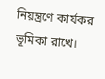নিয়ন্ত্রণে কার্যকর ভূমিকা রাখে।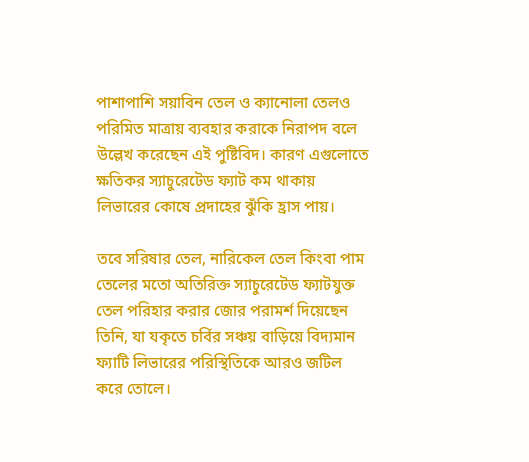পাশাপাশি সয়াবিন তেল ও ক্যানোলা তেলও পরিমিত মাত্রায় ব্যবহার করাকে নিরাপদ বলে উল্লেখ করেছেন এই পুষ্টিবিদ। কারণ এগুলোতে ক্ষতিকর স্যাচুরেটেড ফ্যাট কম থাকায় লিভারের কোষে প্রদাহের ঝুঁকি হ্রাস পায়।

তবে সরিষার তেল, নারিকেল তেল কিংবা পাম তেলের মতো অতিরিক্ত স্যাচুরেটেড ফ্যাটযুক্ত তেল পরিহার করার জোর পরামর্শ দিয়েছেন তিনি, যা যকৃতে চর্বির সঞ্চয় বাড়িয়ে বিদ্যমান ফ্যাটি লিভারের পরিস্থিতিকে আরও জটিল করে তোলে।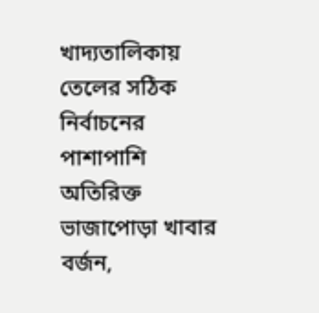খাদ্যতালিকায় তেলের সঠিক নির্বাচনের পাশাপাশি অতিরিক্ত ভাজাপোড়া খাবার বর্জন,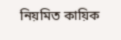নিয়মিত কায়িক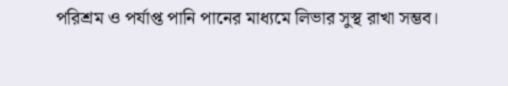পরিশ্রম ও পর্যাপ্ত পানি পানের মাধ্যমে লিভার সুস্থ রাখা সম্ভব।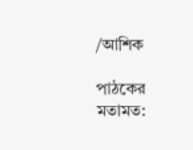/আশিক

পাঠকের মতামত: